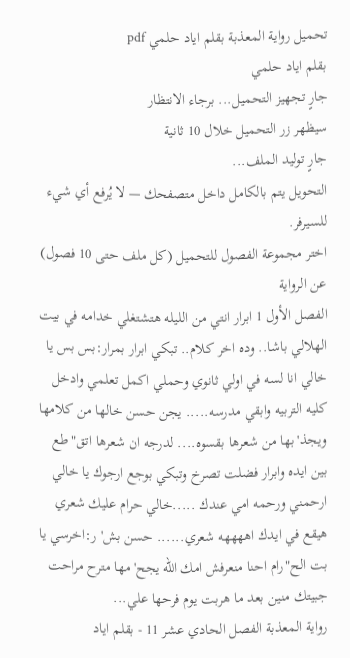تحميل رواية المعذبة بقلم اياد حلمي pdf
بقلم اياد حلمي
جارٍ تجهيز التحميل... برجاء الانتظار
سيظهر زر التحميل خلال 10 ثانية
جارٍ توليد الملف...
التحويل يتم بالكامل داخل متصفحك — لا يُرفع أي شيء للسيرفر.
اختر مجموعة الفصول للتحميل (كل ملف حتى 10 فصول)
عن الرواية
الفصل الأول 1 ابرار انتي من الليله هتشتغلي خدامه في بيت الهلالي باشا.. وده اخر كلام.. تبكي ابرار بمرار:بس بس يا خالي انا لسه في اولي ثانوي وحملي اكمل تعلمي وادخل كليه التربيه وابقي مدرسه..... يجن حسن خالها من كلامها ويجذ'بها من شعرها بقسوه.... لدرجه ان شعرها اتق"طع بين ايده وابرار فضلت تصرخ وتبكي بوجع ارجوك يا خالي ارحمني ورحمه امي عندك .....خالي حرام عليك شعري هيقع في ايدك اههههه شعري...... حسن بش'ر:اخرسي يا بت الح"رام احنا منعرفش امك الله يجح'مها مترح مراحت جبيتك منين بعد ما هربت يوم فرحها علي...
رواية المعذبة الفصل الحادي عشر 11 - بقلم اياد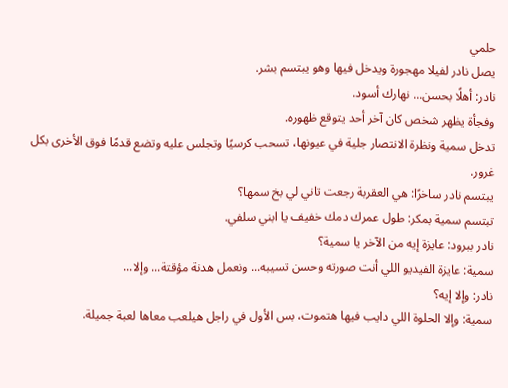حلمي
يصل نادر لفيلا مهجورة ويدخل فيها وهو يبتسم بشر.
نادر: أهلًا بحسن... نهارك أسود.
وفجأة يظهر شخص كان آخر أحد يتوقع ظهوره.
تدخل سمية ونظرة الانتصار جلية في عيونها، تسحب كرسيًا وتجلس عليه وتضع قدمًا فوق الأخرى بكل غرور.
يبتسم نادر ساخرًا: هي العقربة رجعت تاني لي بخ سمها؟
تبتسم سمية بمكر: طول عمرك دمك خفيف يا ابني سلفي.
نادر ببرود: عايزة إيه من الآخر يا سمية؟
سمية: عايزة الفيديو اللي أنت صورته وحسن تسيبه... ونعمل هدنة مؤقتة... وإلا...
نادر: وإلا إيه؟
سمية: وإلا الحلوة اللي دايب فيها هتموت، بس الأول في راجل هيلعب معاها لعبة جميلة.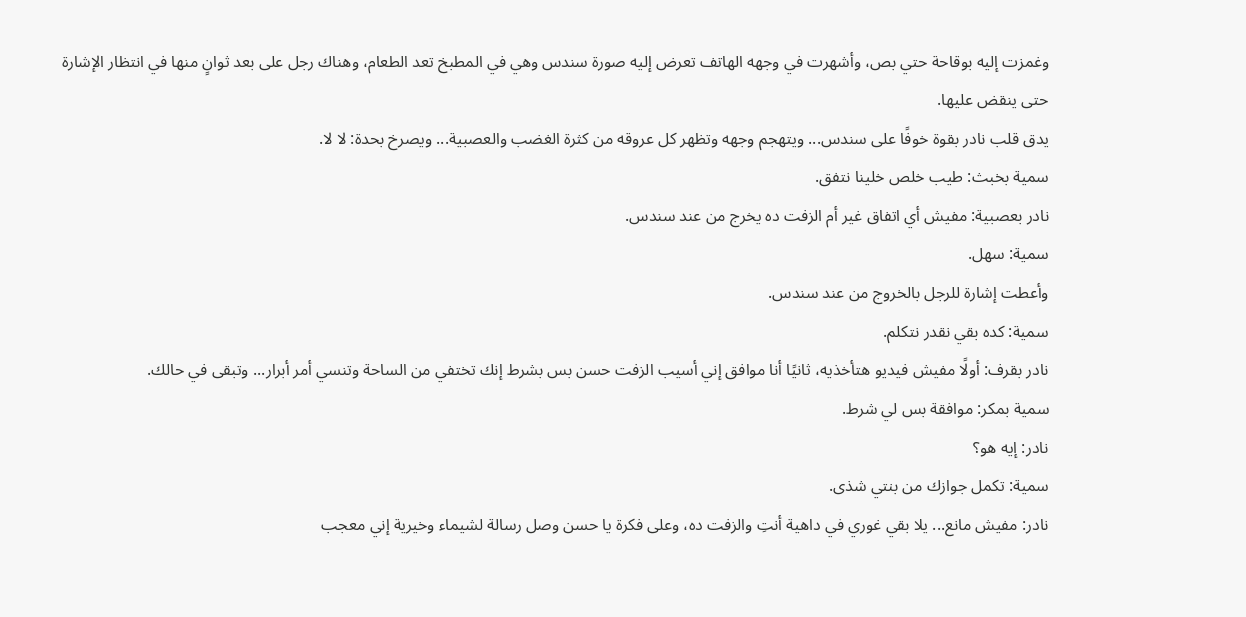وغمزت إليه بوقاحة حتي بص، وأشهرت في وجهه الهاتف تعرض إليه صورة سندس وهي في المطبخ تعد الطعام، وهناك رجل على بعد ثوانٍ منها في انتظار الإشارة حتى ينقض عليها.
يدق قلب نادر بقوة خوفًا على سندس... ويتهجم وجهه وتظهر كل عروقه من كثرة الغضب والعصبية... ويصرخ بحدة: لا لا.
سمية بخبث: طيب خلص خلينا نتفق.
نادر بعصبية: مفيش أي اتفاق غير أم الزفت ده يخرج من عند سندس.
سمية: سهل.
وأعطت إشارة للرجل بالخروج من عند سندس.
سمية: كده بقي نقدر نتكلم.
نادر بقرف: أولًا مفيش فيديو هتأخذيه، ثانيًا أنا موافق إني أسيب الزفت حسن بس بشرط إنك تختفي من الساحة وتنسي أمر أبرار... وتبقى في حالك.
سمية بمكر: موافقة بس لي شرط.
نادر: إيه هو؟
سمية: تكمل جوازك من بنتي شذى.
نادر: مفيش مانع... يلا بقي غوري في داهية أنتِ والزفت ده، وعلى فكرة يا حسن وصل رسالة لشيماء وخيرية إني معجب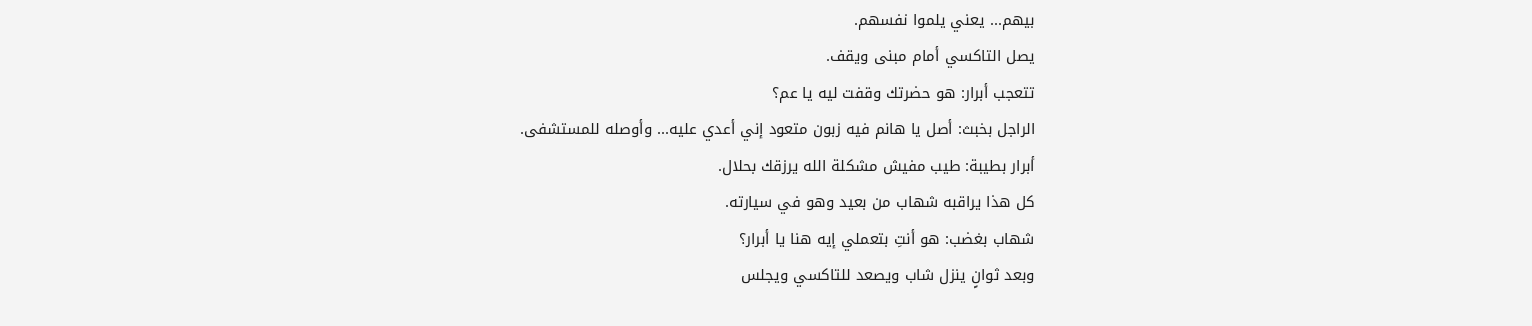بيهم... يعني يلموا نفسهم.
يصل التاكسي أمام مبنى ويقف.
تتعجب أبرار: هو حضرتك وقفت ليه يا عم؟
الراجل بخبث: أصل يا هانم فيه زبون متعود إني أعدي عليه... وأوصله للمستشفى.
أبرار بطيبة: طيب مفيش مشكلة الله يرزقك بحلال.
كل هذا يراقبه شهاب من بعيد وهو في سيارته.
شهاب بغضب: هو أنتِ بتعملي إيه هنا يا أبرار؟
وبعد ثوانٍ ينزل شاب ويصعد للتاكسي ويجلس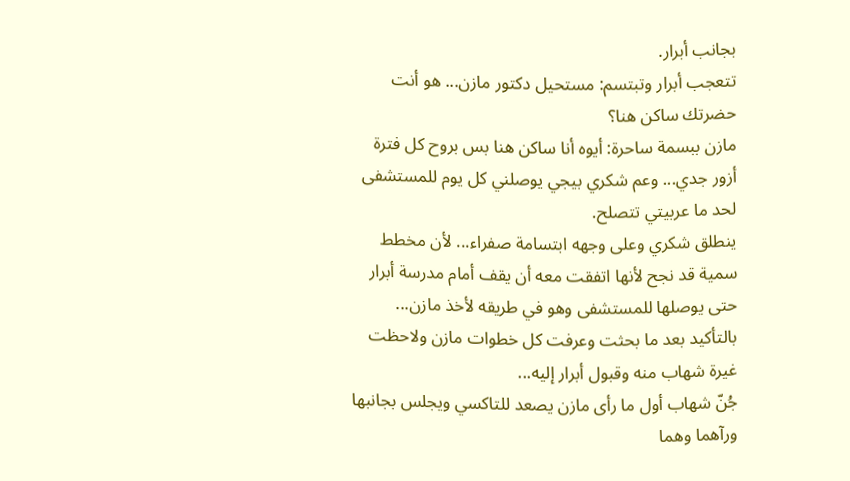بجانب أبرار.
تتعجب أبرار وتبتسم: مستحيل دكتور مازن... هو أنت حضرتك ساكن هنا؟
مازن ببسمة ساحرة: أيوه أنا ساكن هنا بس بروح كل فترة أزور جدي... وعم شكري بيجي يوصلني كل يوم للمستشفى لحد ما عربيتي تتصلح.
ينطلق شكري وعلى وجهه ابتسامة صفراء... لأن مخطط سمية قد نجح لأنها اتفقت معه أن يقف أمام مدرسة أبرار حتى يوصلها للمستشفى وهو في طريقه لأخذ مازن... بالتأكيد بعد ما بحثت وعرفت كل خطوات مازن ولاحظت غيرة شهاب منه وقبول أبرار إليه...
جُنّ شهاب أول ما رأى مازن يصعد للتاكسي ويجلس بجانبها ورآهما وهما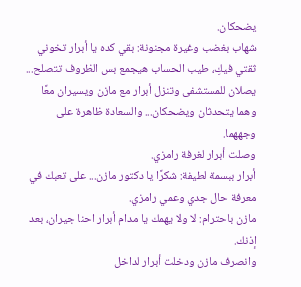يضحكان.
شهاب بغضب وغيرة مجنونة: بقي كده يا أبرار تخوني ثقتي فيكِ، طيب الحساب هيجمع بس الظروف تتصلح...
يصلان للمستشفى وتنزل أبرار مع مازن ويسيران معًا وهما يتحدثان ويضحكان... والسعادة ظاهرة على وجههما.
وصلت أبرار لغرفة رامزي.
أبرار ببسمة لطيفة: شكرًا يا دكتور مازن... على تعبك في معرفة حال جدي وعمي رامزي.
مازن باحترام: لا ولا يهمك يا مدام أبرار احنا جيران، بعد إذنك.
وانصرف مازن ودخلت أبرار لداخل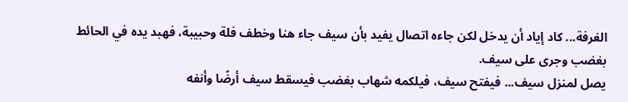الغرفة... كاد إياد أن يدخل لكن جاءه اتصال يفيد بأن سيف جاء هنا وخطف فلة وحبيبة، فهبد يده في الحائط بغضب وجرى على سيف.
يصل لمنزل سيف... فيفتح سيف، فيلكمه شهاب بغضب فيسقط سيف أرضًا وأنفه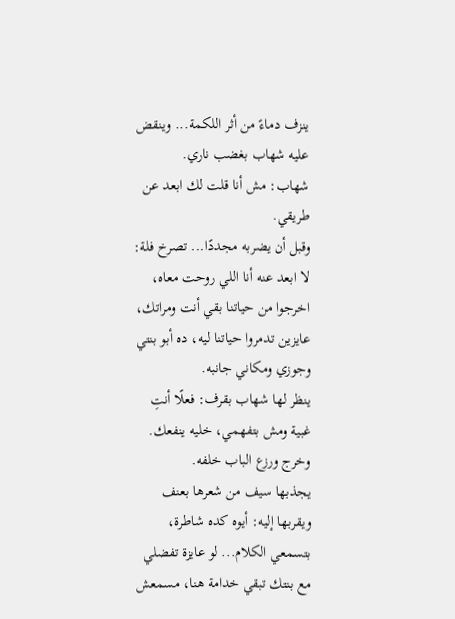ينزف دماءً من أثر اللكمة... وينقض عليه شهاب بغضب ناري.
شهاب: مش أنا قلت لك ابعد عن طريقي.
وقبل أن يضربه مجددًا... تصرخ فلة: لا ابعد عنه أنا اللي روحت معاه، اخرجوا من حياتنا بقي أنت ومراتك، عايزين تدمروا حياتنا ليه، ده أبو بنتي وجوزي ومكاني جانبه.
ينظر لها شهاب بقرف: فعلًا أنتِ غبية ومش بتفهمي، خليه ينفعك.
وخرج ورزع الباب خلفه.
يجذبها سيف من شعرها بعنف ويقربها إليه: أيوه كده شاطرة، بتسمعي الكلام... لو عايزة تفضلي مع بنتك تبقي خدامة هنا، مسمعش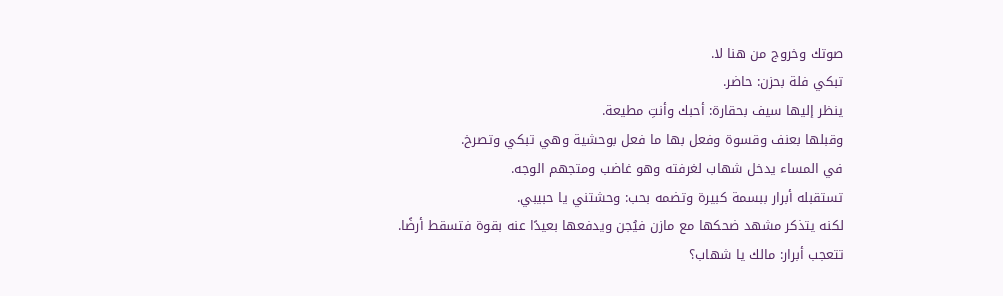صوتك وخروج من هنا لا.
تبكي فلة بحزن: حاضر.
ينظر إليها سيف بحقارة: أحبك وأنتِ مطيعة.
وقبلها بعنف وقسوة وفعل بها ما فعل بوحشية وهي تبكي وتصرخ.
في المساء يدخل شهاب لغرفته وهو غاضب ومتجهم الوجه.
تستقبله أبرار ببسمة كبيرة وتضمه بحب: وحشتني يا حبيبي.
لكنه يتذكر مشهد ضحكها مع مازن فيُجن ويدفعها بعيدًا عنه بقوة فتسقط أرضًا.
تتعجب أبرار: مالك يا شهاب؟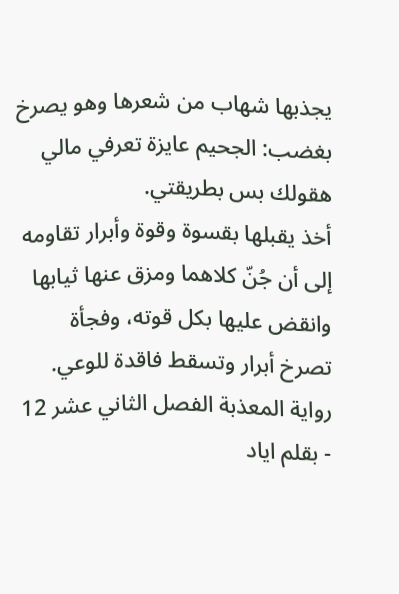يجذبها شهاب من شعرها وهو يصرخ بغضب: الجحيم عايزة تعرفي مالي هقولك بس بطريقتي.
أخذ يقبلها بقسوة وقوة وأبرار تقاومه إلى أن جُنّ كلاهما ومزق عنها ثيابها وانقض عليها بكل قوته، وفجأة تصرخ أبرار وتسقط فاقدة للوعي.
رواية المعذبة الفصل الثاني عشر 12 - بقلم اياد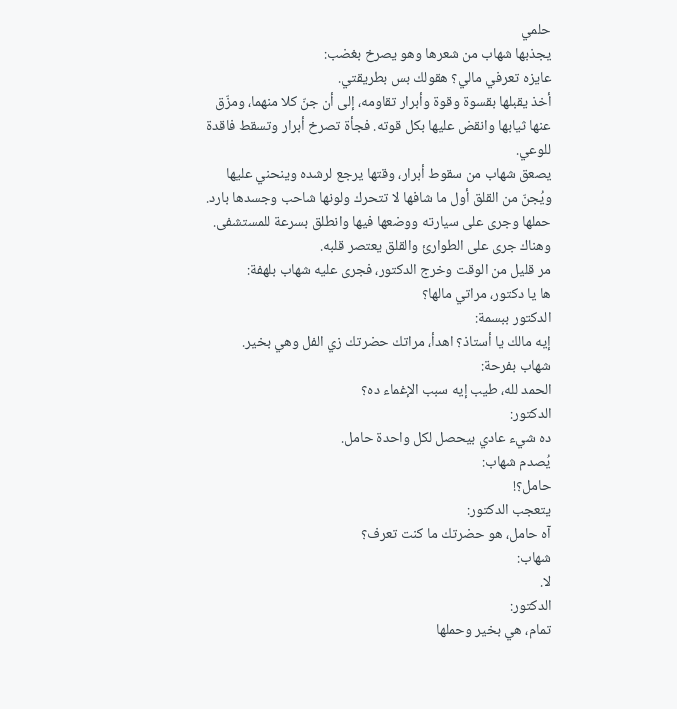حلمي
يجذبها شهاب من شعرها وهو يصرخ بغضب:
عايزه تعرفي مالي؟ هقولك بس بطريقتي.
أخذ يقبلها بقسوة وقوة وأبرار تقاومه، إلى أن جنّ كلا منهما، ومزّق عنها ثيابها وانقض عليها بكل قوته. فجأة تصرخ أبرار وتسقط فاقدة للوعي.
يصعق شهاب من سقوط أبرار، وقتها يرجع لرشده وينحني عليها ويُجنّ من القلق أول ما شافها لا تتحرك ولونها شاحب وجسدها بارد. حملها وجرى على سيارته ووضعها فيها وانطلق بسرعة للمستشفى. وهناك جرى على الطوارئ والقلق يعتصر قلبه.
مر قليل من الوقت وخرج الدكتور، فجرى عليه شهاب بلهفة:
ها يا دكتور، مراتي مالها؟
الدكتور ببسمة:
إيه مالك يا أستاذ؟ اهدأ، مراتك حضرتك زي الفل وهي بخير.
شهاب بفرحة:
الحمد لله، طيب إيه سبب الإغماء ده؟
الدكتور:
ده شيء عادي بيحصل لكل واحدة حامل.
يُصدم شهاب:
حامل؟!
يتعجب الدكتور:
آه حامل، هو حضرتك ما كنت تعرف؟
شهاب:
لا.
الدكتور:
تمام، هي بخير وحملها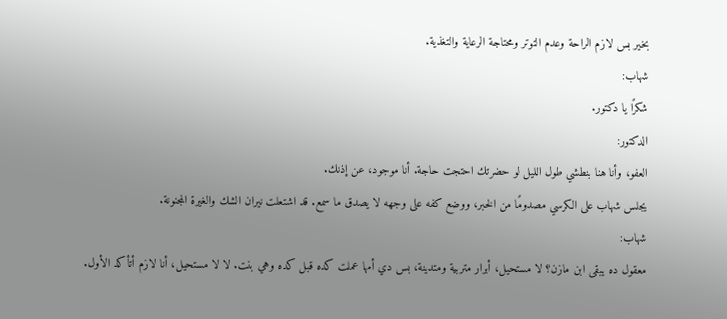بخير بس لازم الراحة وعدم التوتر ومحتاجة الرعاية والتغذية.
شهاب:
شكرًا يا دكتور.
الدكتور:
العفو، وأنا هنا بنطشي طول الليل لو حضرتك احتجت حاجة. أنا موجود، عن إذنك.
يجلس شهاب على الكرسي مصدومًا من الخبر، ووضع كفه على وجهه لا يصدق ما سمع. قد اشتعلت نيران الشك والغيرة المجنونة.
شهاب:
معقول ده يبقى ابن مازن؟ لا مستحيل، أبرار متربية ومتدينة، بس دي أمها عملت كده قبل كده وهي بنت. لا لا مستحيل، أنا لازم أتأكد الأول.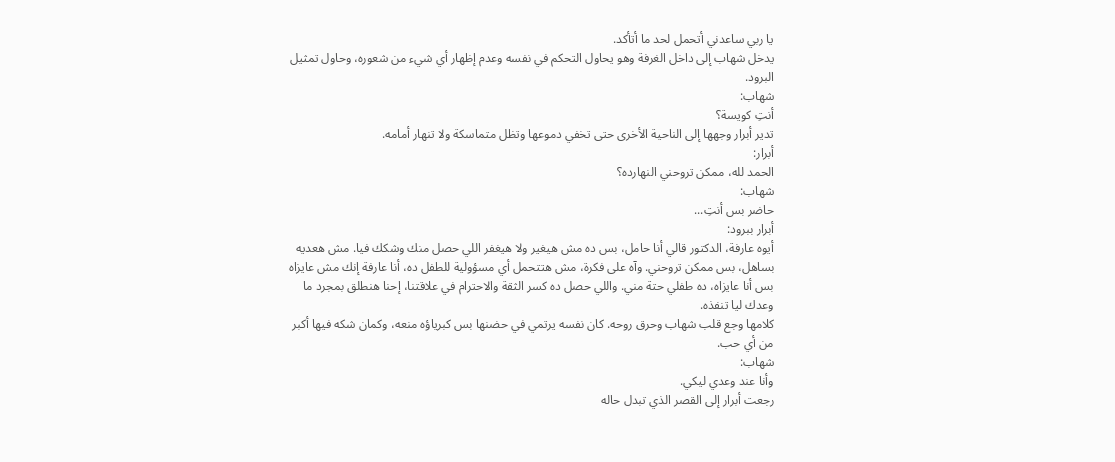يا ربي ساعدني أتحمل لحد ما أتأكد.
يدخل شهاب إلى داخل الغرفة وهو يحاول التحكم في نفسه وعدم إظهار أي شيء من شعوره، وحاول تمثيل البرود.
شهاب:
أنتِ كويسة؟
تدير أبرار وجهها إلى الناحية الأخرى حتى تخفي دموعها وتظل متماسكة ولا تنهار أمامه.
أبرار:
الحمد لله، ممكن تروحني النهارده؟
شهاب:
حاضر بس أنتِ...
أبرار ببرود:
أيوه عارفة، الدكتور قالي أنا حامل، بس ده مش هيغير ولا هيغفر اللي حصل منك وشكك فيا. مش هعديه بساهل، بس ممكن تروحني. وآه على فكرة، مش هتتحمل أي مسؤولية للطفل ده، أنا عارفة إنك مش عايزاه بس أنا عايزاه، ده طفلي حتة مني. واللي حصل ده كسر الثقة والاحترام في علاقتنا، إحنا هنطلق بمجرد ما وعدك ليا تنفذه.
كلامها وجع قلب شهاب وحرق روحه. كان نفسه يرتمي في حضنها بس كبرياؤه منعه، وكمان شكه فيها أكبر من أي حب.
شهاب:
وأنا عند وعدي ليكي.
رجعت أبرار إلى القصر الذي تبدل حاله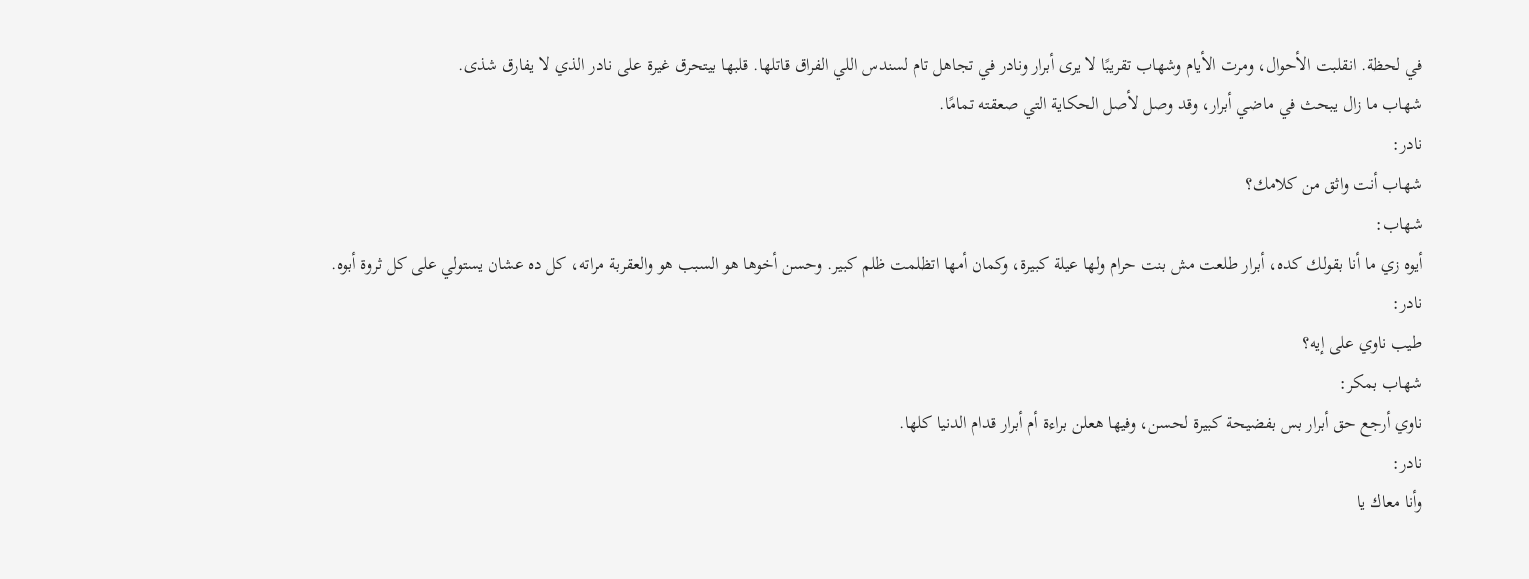في لحظة. انقلبت الأحوال، ومرت الأيام وشهاب تقريبًا لا يرى أبرار ونادر في تجاهل تام لسندس اللي الفراق قاتلها. قلبها بيتحرق غيرة على نادر الذي لا يفارق شذى.
شهاب ما زال يبحث في ماضي أبرار، وقد وصل لأصل الحكاية التي صعقته تمامًا.
نادر:
شهاب أنت واثق من كلامك؟
شهاب:
أيوه زي ما أنا بقولك كده، أبرار طلعت مش بنت حرام ولها عيلة كبيرة، وكمان أمها اتظلمت ظلم كبير. وحسن أخوها هو السبب هو والعقربة مراته، كل ده عشان يستولي على كل ثروة أبوه.
نادر:
طيب ناوي على إيه؟
شهاب بمكر:
ناوي أرجع حق أبرار بس بفضيحة كبيرة لحسن، وفيها هعلن براءة أم أبرار قدام الدنيا كلها.
نادر:
وأنا معاك يا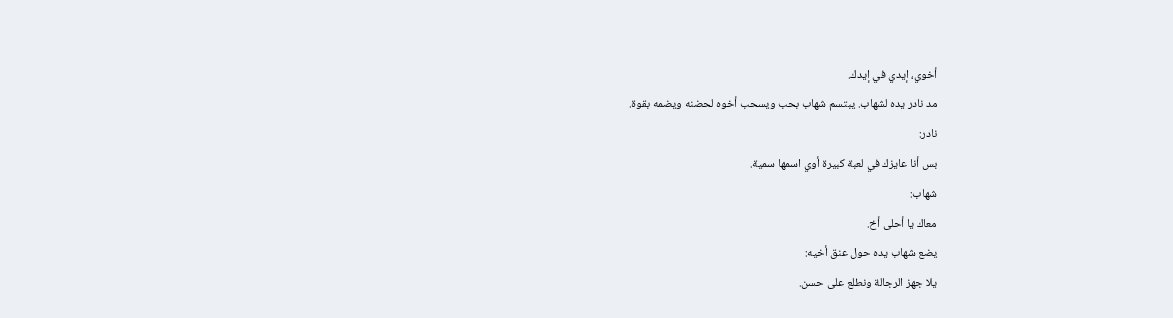أخوي، إيدي في إيدك.
مد نادر يده لشهاب. يبتسم شهاب بحب ويسحب أخوه لحضنه ويضمه بقوة.
نادر:
بس أنا عايزك في لعبة كبيرة أوي اسمها سمية.
شهاب:
معاك يا أحلى أخ.
يضع شهاب يده حول عنق أخيه:
يلا جهز الرجالة ونطلع على حسن.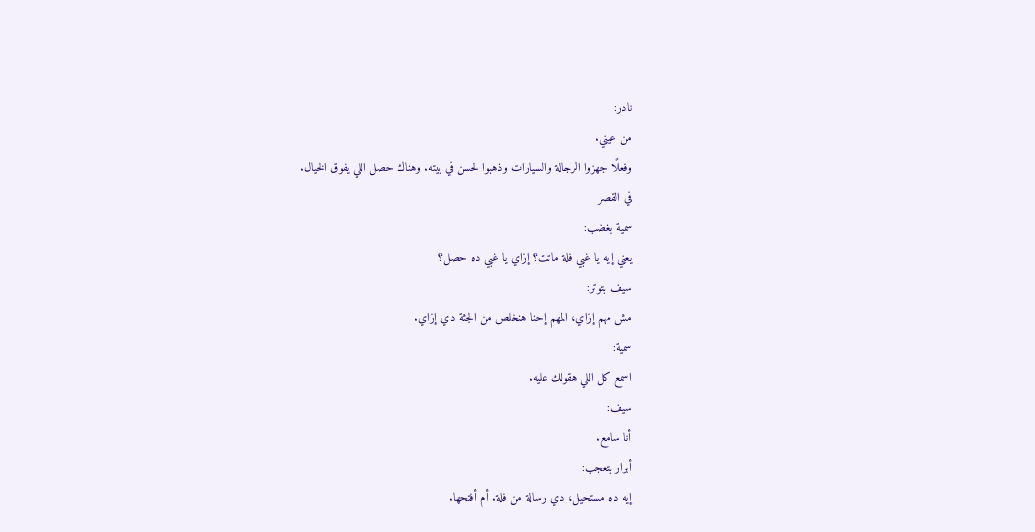نادر:
من عيني.
وفعلًا جهزوا الرجالة والسيارات وذهبوا لحسن في بيته. وهناك حصل اللي يفوق الخيال.
في القصر
سمية بغضب:
يعني إيه يا غبي فلة ماتت؟ إزاي يا غبي ده حصل؟
سيف بتوتر:
مش مهم إزاي، المهم إحنا هنخلص من الجثة دي إزاي.
سمية:
اسمع كل اللي هقولك عليه.
سيف:
أنا سامع.
أبرار بتعجب:
إيه ده مستحيل، دي رسالة من فلة. أم أفتحها.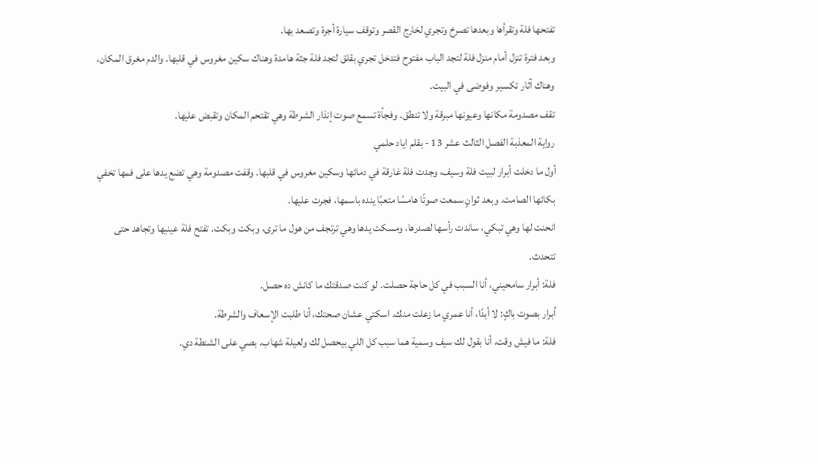تفتحها فلة وتقرأها وبعدها تصرخ وتجري لخارج القصر وتوقف سيارة أجرة وتصعد بها.
وبعد فترة تنزل أمام منزل فلة لتجد الباب مفتوح فتدخل تجري بقلق لتجد فلة جثة هامدة وهناك سكين مغروس في قلبها. والدم مغرق المكان، وهناك آثار تكسير وفوضى في البيت.
تقف مصدومة مكانها وعيونها مبرقة ولا تنطق. وفجأة تسمع صوت إنذار الشرطة وهي تقتحم المكان وتقبض عليها.
رواية المعذبة الفصل الثالث عشر 13 - بقلم اياد حلمي
أول ما دخلت أبرار لبيت فلة وسيف، وجدت فلة غارقة في دمائها وسكين مغروس في قلبها. وقفت مصدومة وهي تضع يدها على فمها تخفي بكائها الصامت. وبعد ثوانٍ سمعت صوتًا هامسًا متعبًا ينده باسمها، فجرت عليها.
انحنت لها وهي تبكي، ساندت رأسها لصدرها، ومسكت يدها وهي ترتجف من هول ما ترى، وبكت وبكت. تفتح فلة عينيها وتجاهد حتى تتحدث.
فلة: أبرار سامحيني، أنا السبب في كل حاجة حصلت. لو كنت صدقتك ما كانش ده حصل.
أبرار بصوت باكٍ: لا أبدًا، أنا عمري ما زعلت منك. اسكتي عشان صحتك، أنا طلبت الإسعاف والشرطة.
فلة: ما فيش وقت، أنا بقول لك سيف وسمية هما سبب كل اللي بيحصل لك ولعيلة شهاب. بصي على الشنطة دي.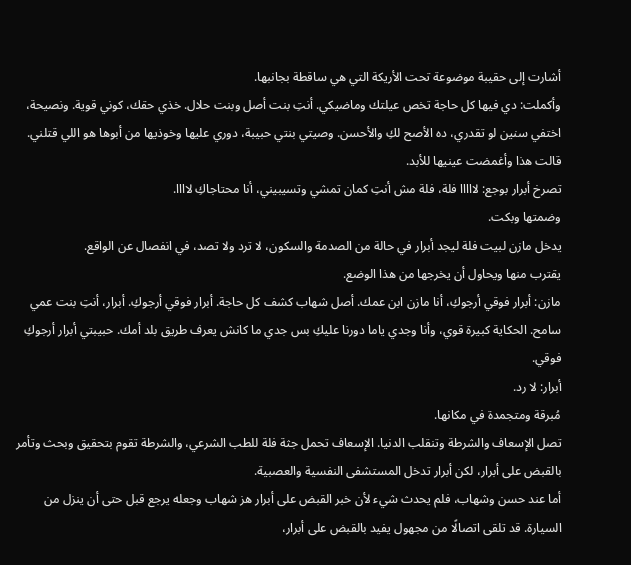أشارت إلى حقيبة موضوعة تحت الأريكة التي هي ساقطة بجانبها.
وأكملت: دي فيها كل حاجة تخص عيلتك وماضيكي. أنتِ بنت أصل وبنت حلال. خذي حقك، كوني قوية. ونصيحة، اختفي سنين لو تقدري، ده الأصح لكِ والأحسن. وصيتي بنتي حبيبة، دوري عليها وخوذيها من أبوها هو اللي قتلني.
قالت هذا وأغمضت عينيها للأبد.
تصرخ أبرار بوجع: لااااا فلة، فلة مش أنتِ كمان تمشي وتسيبيني، أنا محتاجاكِ لاااا.
وضمتها وبكت.
يدخل مازن لبيت فلة ليجد أبرار في حالة من الصدمة والسكون، لا ترد ولا تصد، في انفصال عن الواقع.
يقترب منها ويحاول أن يخرجها من هذا الوضع.
مازن: أبرار فوقي أرجوكِ، أنا مازن ابن عمك. أصل شهاب كشف كل حاجة. أبرار فوقي أرجوكِ. أبرار، أنتِ بنت عمي سامح. الحكاية كبيرة قوي، وأنا وجدي ياما دورنا عليكِ بس جدي ما كانش يعرف طريق بلد أمك. حبيبتي أبرار أرجوكِ فوقي.
أبرار: لا رد.
مُبرقة ومتجمدة في مكانها.
تصل الإسعاف والشرطة وتنقلب الدنيا. الإسعاف تحمل جثة فلة للطب الشرعي، والشرطة تقوم بتحقيق وبحث وتأمر بالقبض على أبرار، لكن أبرار تدخل المستشفى النفسية والعصبية.
أما عند حسن وشهاب، فلم يحدث شيء لأن خبر القبض على أبرار هز شهاب وجعله يرجع قبل حتى أن ينزل من السيارة. قد تلقى اتصالًا من مجهول يفيد بالقبض على أبرار،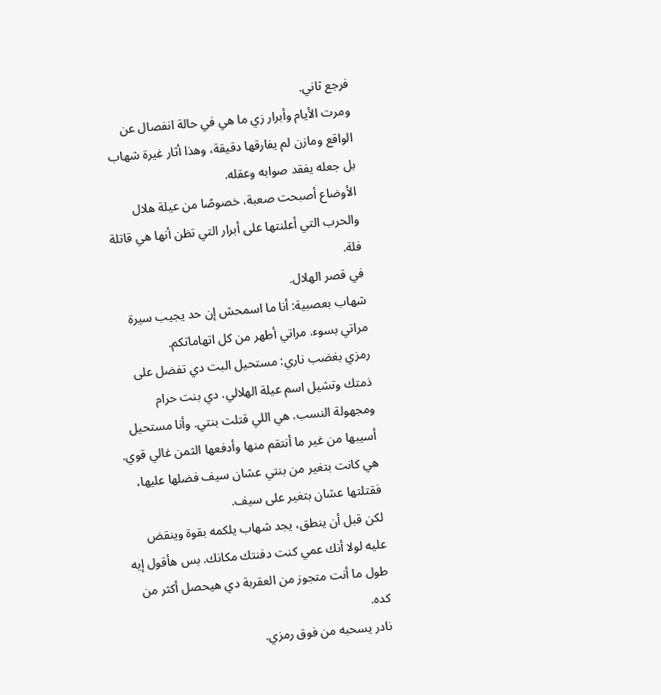فرجع ثاني.
ومرت الأيام وأبرار زي ما هي في حالة انفصال عن الواقع ومازن لم يفارقها دقيقة، وهذا أثار غيرة شهاب بل جعله يفقد صوابه وعقله.
الأوضاع أصبحت صعبة، خصوصًا من عيلة هلال والحرب التي أعلنتها على أبرار التي تظن أنها هي قاتلة فلة.
في قصر الهلال.
شهاب بعصبية: أنا ما اسمحش إن حد يجيب سيرة مراتي بسوء. مراتي أطهر من كل اتهاماتكم.
رمزي بغضب ناري: مستحيل البت دي تفضل على ذمتك وتشيل اسم عيلة الهلالي. دي بنت حرام ومجهولة النسب. هي اللي قتلت بنتي. وأنا مستحيل أسيبها من غير ما أنتقم منها وأدفعها الثمن غالي قوي. هي كانت بتغير من بنتي عشان سيف فضلها عليها، فقتلتها عشان بتغير على سيف.
لكن قبل أن ينطق، يجد شهاب يلكمه بقوة وينقض عليه لولا أنك عمي كنت دفنتك مكانك. بس هأقول إيه طول ما أنت متجوز من العقربة دي هيحصل أكثر من كده.
نادر يسحبه من فوق رمزي.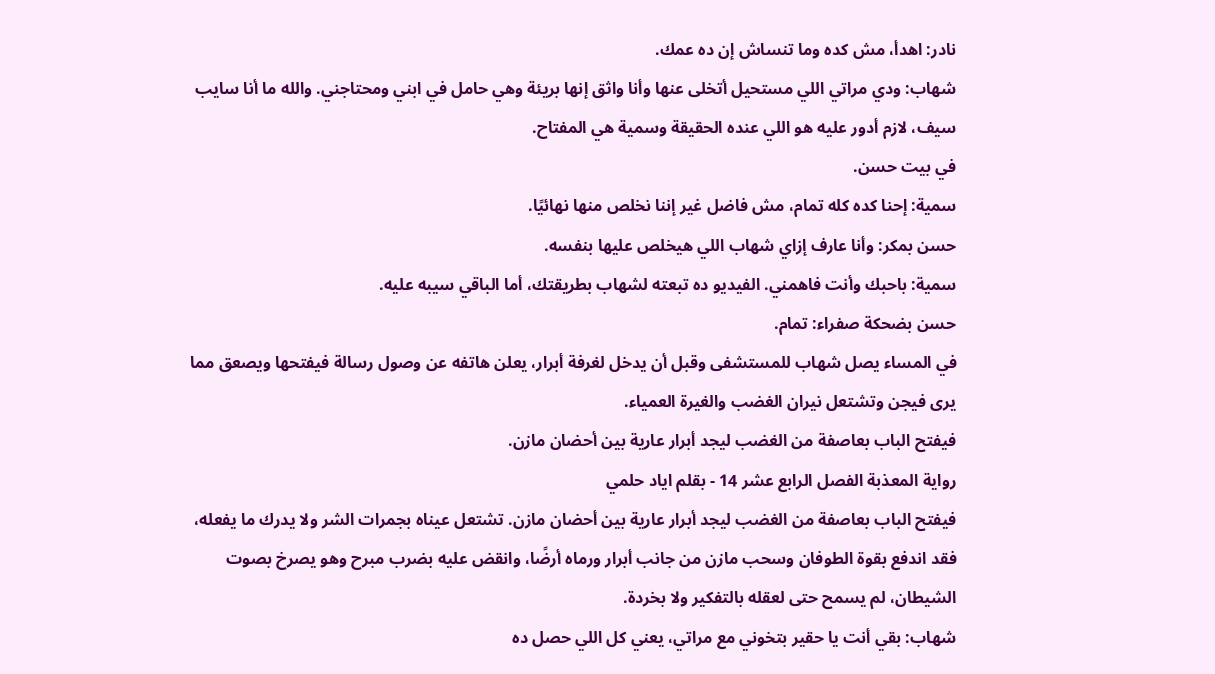نادر: اهدأ، مش كده وما تنساش إن ده عمك.
شهاب: ودي مراتي اللي مستحيل أتخلى عنها وأنا واثق إنها بريئة وهي حامل في ابني ومحتاجني. والله ما أنا سايب سيف، لازم أدور عليه هو اللي عنده الحقيقة وسمية هي المفتاح.
في بيت حسن.
سمية: إحنا كده كله تمام، مش فاضل غير إننا نخلص منها نهائيًا.
حسن بمكر: وأنا عارف إزاي شهاب اللي هيخلص عليها بنفسه.
سمية: باحبك وأنت فاهمني. الفيديو ده تبعته لشهاب بطريقتك، أما الباقي سيبه عليه.
حسن بضحكة صفراء: تمام.
في المساء يصل شهاب للمستشفى وقبل أن يدخل لغرفة أبرار، يعلن هاتفه عن وصول رسالة فيفتحها ويصعق مما يرى فيجن وتشتعل نيران الغضب والغيرة العمياء.
فيفتح الباب بعاصفة من الغضب ليجد أبرار عارية بين أحضان مازن.
رواية المعذبة الفصل الرابع عشر 14 - بقلم اياد حلمي
فيفتح الباب بعاصفة من الغضب ليجد أبرار عارية بين أحضان مازن. تشتعل عيناه بجمرات الشر ولا يدرك ما يفعله، فقد اندفع بقوة الطوفان وسحب مازن من جانب أبرار ورماه أرضًا، وانقض عليه بضرب مبرح وهو يصرخ بصوت الشيطان، لم يسمح حتى لعقله بالتفكير ولا بخردة.
شهاب: بقي أنت يا حقير بتخوني مع مراتي، يعني كل اللي حصل ده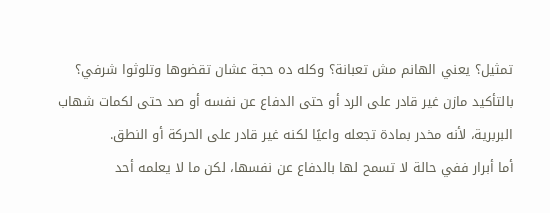تمثيل؟ يعني الهانم مش تعبانة؟ وكله ده حجة عشان تقضوها وتلوثوا شرفي؟
بالتأكيد مازن غير قادر على الرد أو حتى الدفاع عن نفسه أو صد حتى لكمات شهاب البربرية، لأنه مخدر بمادة تجعله واعيًا لكنه غير قادر على الحركة أو النطق.
أما أبرار ففي حالة لا تسمح لها بالدفاع عن نفسها، لكن ما لا يعلمه أحد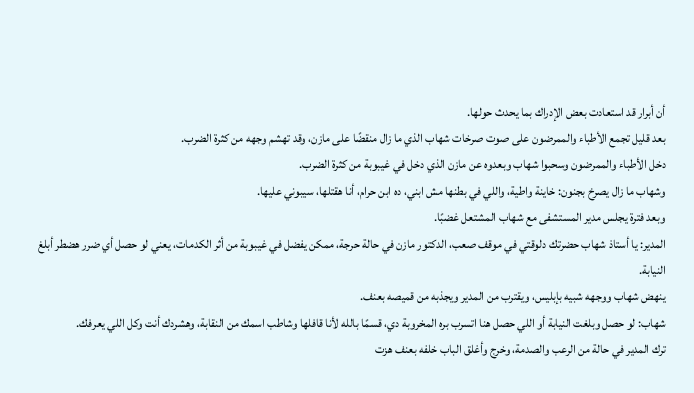أن أبرار قد استعادت بعض الإدراك بما يحدث حولها.
بعد قليل تجمع الأطباء والممرضون على صوت صرخات شهاب الذي ما زال منقضًا على مازن، وقد تهشم وجهه من كثرة الضرب.
دخل الأطباء والممرضون وسحبوا شهاب وبعدوه عن مازن الذي دخل في غيبوبة من كثرة الضرب.
وشهاب ما زال يصرخ بجنون: خاينة واطية، واللي في بطنها مش ابني، ده ابن حرام، أنا هقتلها، سيبوني عليها.
وبعد فترة يجلس مدير المستشفى مع شهاب المشتعل غضبًا.
المدير: يا أستاذ شهاب حضرتك دلوقتي في موقف صعب، الدكتور مازن في حالة حرجة، ممكن يفضل في غيبوبة من أثر الكدمات، يعني لو حصل أي ضرر هضطر أبلغ النيابة.
ينهض شهاب ووجهه شبيه بإبليس، ويقترب من المدير ويجذبه من قميصه بعنف.
شهاب: لو حصل وبلغت النيابة أو اللي حصل هنا اتسرب بره المخروبة دي، قسمًا بالله لأنا قافلها وشاطب اسمك من النقابة، وهشردك أنت وكل اللي يعرفك.
ترك المدير في حالة من الرعب والصدمة، وخرج وأغلق الباب خلفه بعنف هزت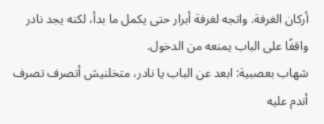أركان الغرفة. واتجه لغرفة أبرار حتى يكمل ما بدأ، لكنه يجد نادر واقفًا على الباب يمنعه من الدخول.
شهاب بعصبية: ابعد عن الباب يا نادر، متخلنيش أتصرف تصرف أندم عليه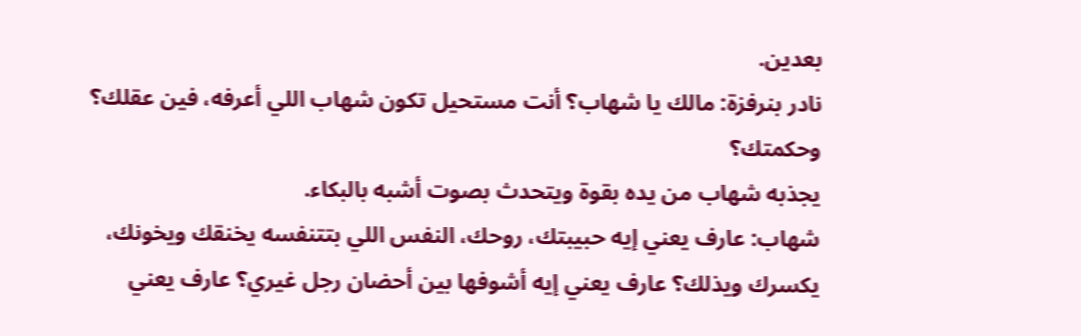بعدين.
نادر بنرفزة: مالك يا شهاب؟ أنت مستحيل تكون شهاب اللي أعرفه، فين عقلك؟ وحكمتك؟
يجذبه شهاب من يده بقوة ويتحدث بصوت أشبه بالبكاء.
شهاب: عارف يعني إيه حبيبتك، روحك، النفس اللي بتتنفسه يخنقك ويخونك، يكسرك ويذلك؟ عارف يعني إيه أشوفها بين أحضان رجل غيري؟ عارف يعني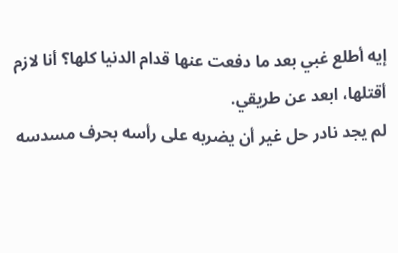إيه أطلع غبي بعد ما دفعت عنها قدام الدنيا كلها؟ أنا لازم أقتلها، ابعد عن طريقي.
لم يجد نادر حل غير أن يضربه على رأسه بحرف مسدسه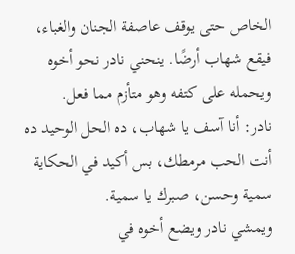الخاص حتى يوقف عاصفة الجنان والغباء، فيقع شهاب أرضًا. ينحني نادر نحو أخوه ويحمله على كتفه وهو متأزم مما فعل.
نادر: أنا آسف يا شهاب، ده الحل الوحيد ده أنت الحب مرمطك، بس أكيد في الحكاية سمية وحسن، صبرك يا سمية.
ويمشي نادر ويضع أخوه في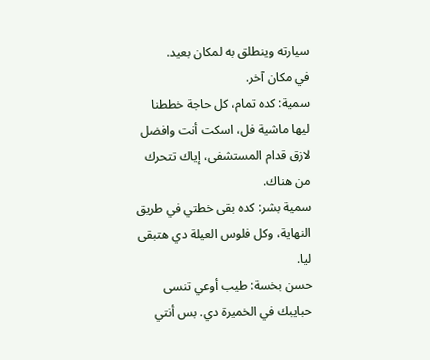سيارته وينطلق به لمكان بعيد.
في مكان آخر.
سمية: كده تمام، كل حاجة خططنا ليها ماشية فل، اسكت أنت وافضل لازق قدام المستشفى، إياك تتحرك من هناك.
سمية بشر: كده بقى خطتي في طريق النهاية، وكل فلوس العيلة دي هتبقى ليا.
حسن بخسة: طيب أوعي تنسى حبايبك في الخميرة دي. بس أنتي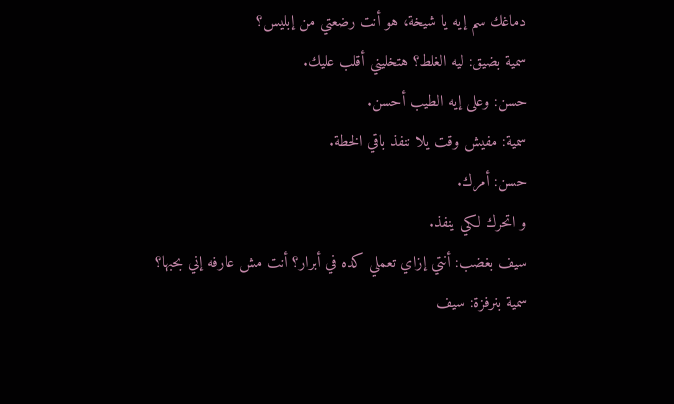دماغك سم إيه يا شيخة، هو أنت رضعتي من إبليس؟
سمية بضيق: ليه الغلط؟ هتخليني أقلب عليك.
حسن: وعلى إيه الطيب أحسن.
سمية: مفيش وقت يلا ننفذ باقي الخطة.
حسن: أمرك.
و اتحرك لكي ينفذ.
سيف بغضب: أنتي إزاي تعملي كده في أبرار؟ أنت مش عارفه إني بحبها؟
سمية بنرفزة: سيف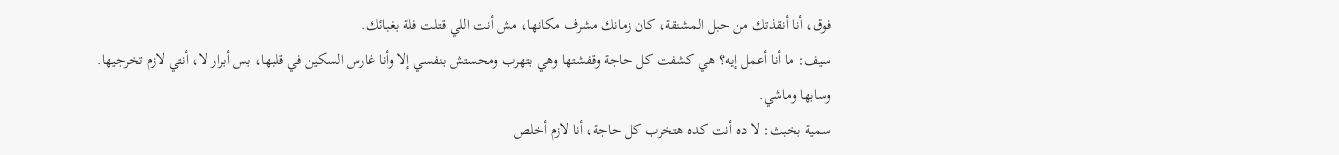فوق، أنا أنقذتك من حبل المشنقة، كان زمانك مشرف مكانها، مش أنت اللي قتلت فلة بغبائك.
سيف: ما أنا أعمل إيه؟ هي كشفت كل حاجة وقفشتها وهي بتهرب ومحستش بنفسي إلا وأنا غارس السكين في قلبها، بس أبرار لا، أنتي لازم تخرجيها.
وسابها وماشي.
سمية بخبث: لا ده أنت كده هتخرب كل حاجة، أنا لازم أخلص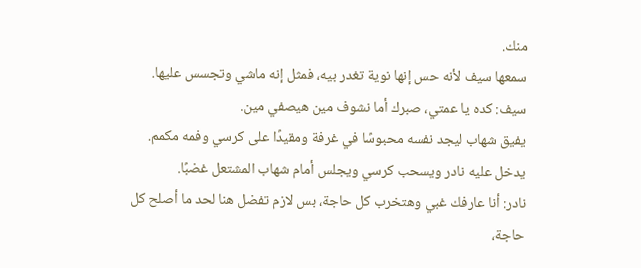منك.
سمعها سيف لأنه حس إنها نوية تغدر بيه، فمثل إنه ماشي وتجسس عليها.
سيف: كده يا عمتي، صبرك أما نشوف مين هيصفي مين.
يفيق شهاب ليجد نفسه محبوسًا في غرفة ومقيدًا على كرسي وفمه مكمم.
يدخل عليه نادر ويسحب كرسي ويجلس أمام شهاب المشتعل غضبًا.
نادر: أنا عارفك غبي وهتخرب كل حاجة، بس لازم تفضل هنا لحد ما أصلح كل حاجة،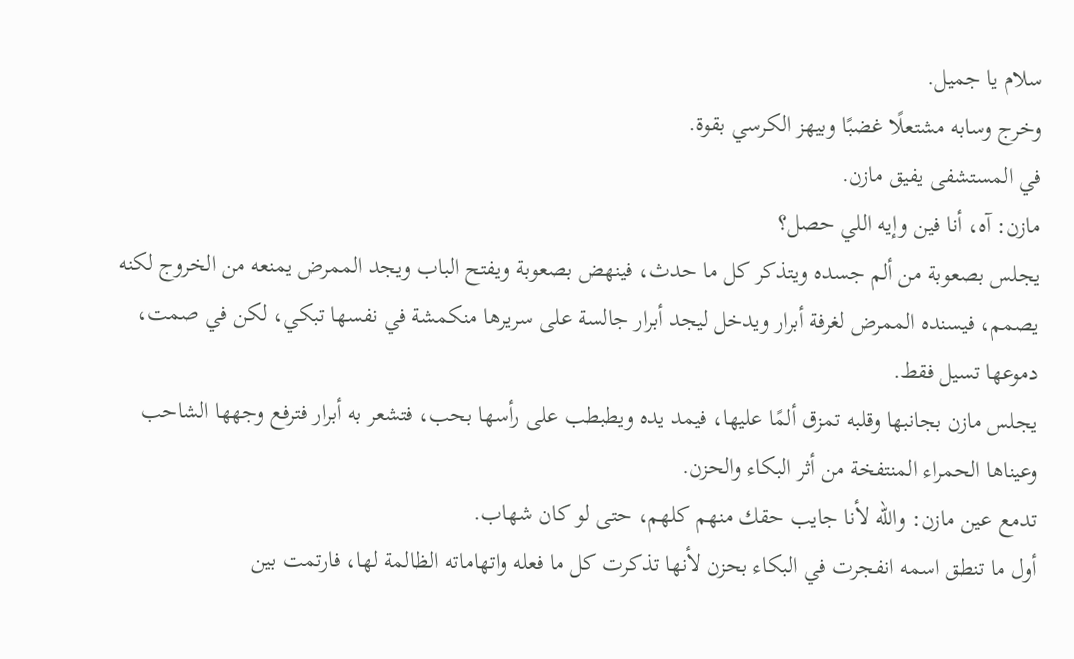سلام يا جميل.
وخرج وسابه مشتعلًا غضبًا وبيهز الكرسي بقوة.
في المستشفى يفيق مازن.
مازن: آه، أنا فين وإيه اللي حصل؟
يجلس بصعوبة من ألم جسده ويتذكر كل ما حدث، فينهض بصعوبة ويفتح الباب ويجد الممرض يمنعه من الخروج لكنه يصمم، فيسنده الممرض لغرفة أبرار ويدخل ليجد أبرار جالسة على سريرها منكمشة في نفسها تبكي، لكن في صمت، دموعها تسيل فقط.
يجلس مازن بجانبها وقلبه تمزق ألمًا عليها، فيمد يده ويطبطب على رأسها بحب، فتشعر به أبرار فترفع وجهها الشاحب وعيناها الحمراء المنتفخة من أثر البكاء والحزن.
تدمع عين مازن: والله لأنا جايب حقك منهم كلهم، حتى لو كان شهاب.
أول ما تنطق اسمه انفجرت في البكاء بحزن لأنها تذكرت كل ما فعله واتهاماته الظالمة لها، فارتمت بين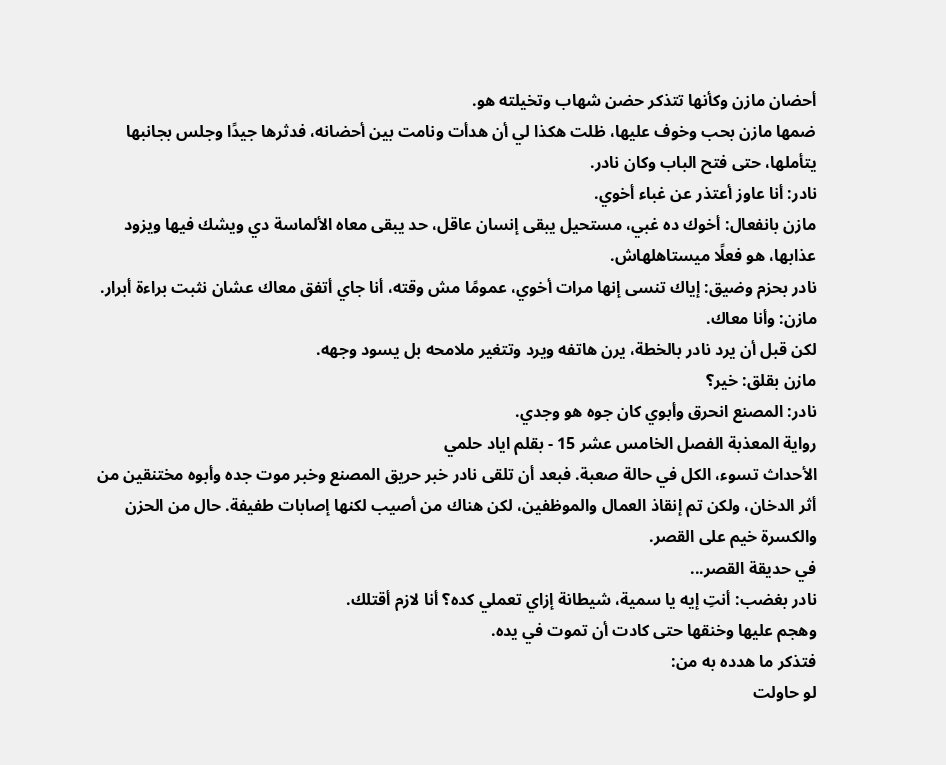أحضان مازن وكأنها تتذكر حضن شهاب وتخيلته هو.
ضمها مازن بحب وخوف عليها، ظلت هكذا لي أن هدأت ونامت بين أحضانه، فدثرها جيدًا وجلس بجانبها يتأملها، حتى فتح الباب وكان نادر.
نادر: أنا عاوز أعتذر عن غباء أخوي.
مازن بانفعال: أخوك ده غبي، مستحيل يبقى إنسان عاقل، حد يبقى معاه الألماسة دي ويشك فيها ويزود عذابها، هو فعلًا ميستاهلهاش.
نادر بحزم وضيق: إياك تنسى إنها مرات أخوي، عمومًا مش وقته، أنا جاي أتفق معاك عشان نثبت براءة أبرار.
مازن: وأنا معاك.
لكن قبل أن يرد نادر بالخطة، يرن هاتفه ويرد وتتغير ملامحه بل يسود وجهه.
مازن بقلق: خير؟
نادر: المصنع انحرق وأبوي كان جوه هو وجدي.
رواية المعذبة الفصل الخامس عشر 15 - بقلم اياد حلمي
الأحداث تسوء، الكل في حالة صعبة. فبعد أن تلقى نادر خبر حريق المصنع وخبر موت جده وأبوه مختنقين من أثر الدخان، ولكن تم إنقاذ العمال والموظفين، لكن هناك من أصيب لكنها إصابات طفيفة. حال من الحزن والكسرة خيم على القصر.
في حديقة القصر...
نادر بغضب: أنتِ إيه يا سمية، شيطانة إزاي تعملي كده؟ أنا لازم أقتلك.
وهجم عليها وخنقها حتى كادت أن تموت في يده.
فتذكر ما هدده به من:
لو حاولت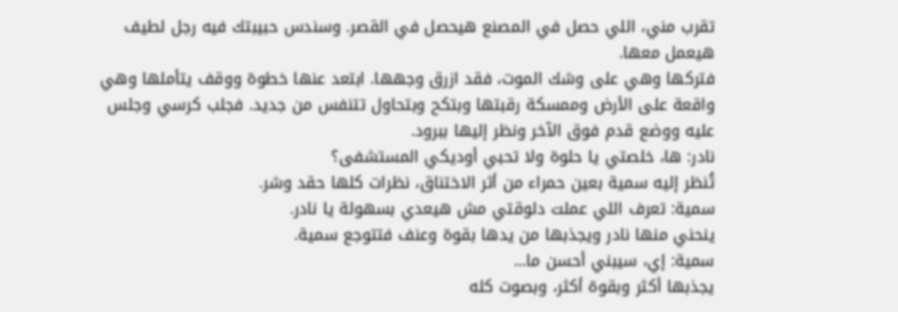تقرب مني، اللي حصل في المصنع هيحصل في القصر. وسندس حبيبتك فيه رجل لطيف هيعمل معها.
فتركها وهي على وشك الموت، فقد ازرق وجهها. ابتعد عنها خطوة ووقف يتأملها وهي واقعة على الأرض وممسكة رقبتها وبتكح وبتحاول تتنفس من جديد. فجلب كرسي وجلس عليه ووضع قدم فوق الآخر ونظر إليها ببرود.
نادر: ها، خلصتي يا حلوة ولا تحبي أوديكي المستشفى؟
تُنظر إليه سمية بعين حمراء من أثر الاختناق، نظرات كلها حقد وشر.
سمية: تعرف اللي عملت دلوقتي مش هيعدي بسهولة يا نادر.
ينحني منها نادر ويجذبها من يدها بقوة وعنف فتتوجع سمية.
سمية: إي، سيبني أحسن ما...
يجذبها أكثر وبقوة أكثر، وبصوت كله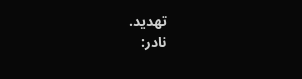تهديد.
نادر: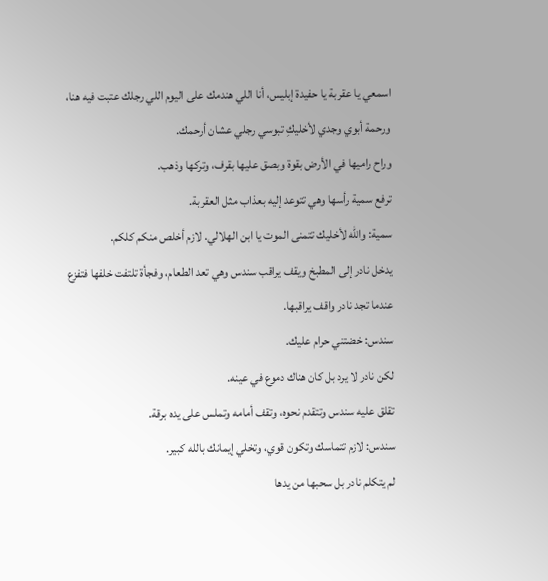اسمعي يا عقربة يا حفيدة إبليس، أنا اللي هندمك على اليوم اللي رجلك عتبت فيه هنا، ورحمة أبوي وجدي لأخليكِ تبوسي رجلي عشان أرحمك.
وراح راميها في الأرض بقوة وبصق عليها بقرف، وتركها وذهب.
ترفع سمية رأسها وهي تتوعد إليه بعذاب مثل العقربة.
سمية: والله لأخليك تتمنى الموت يا ابن الهلالي. لازم أخلص منكم كلكم.
يدخل نادر إلى المطبخ ويقف يراقب سندس وهي تعد الطعام، وفجأة تلتفت خلفها فتفزع عندما تجد نادر واقف يراقبها.
سندس: خضتني حرام عليك.
لكن نادر لا يرد بل كان هناك دموع في عينه.
تقلق عليه سندس وتتقدم نحوه، وتقف أمامه وتملس على يده برقة.
سندس: لازم تتماسك وتكون قوي، وتخلي إيمانك بالله كبير.
لم يتكلم نادر بل سحبها من يدها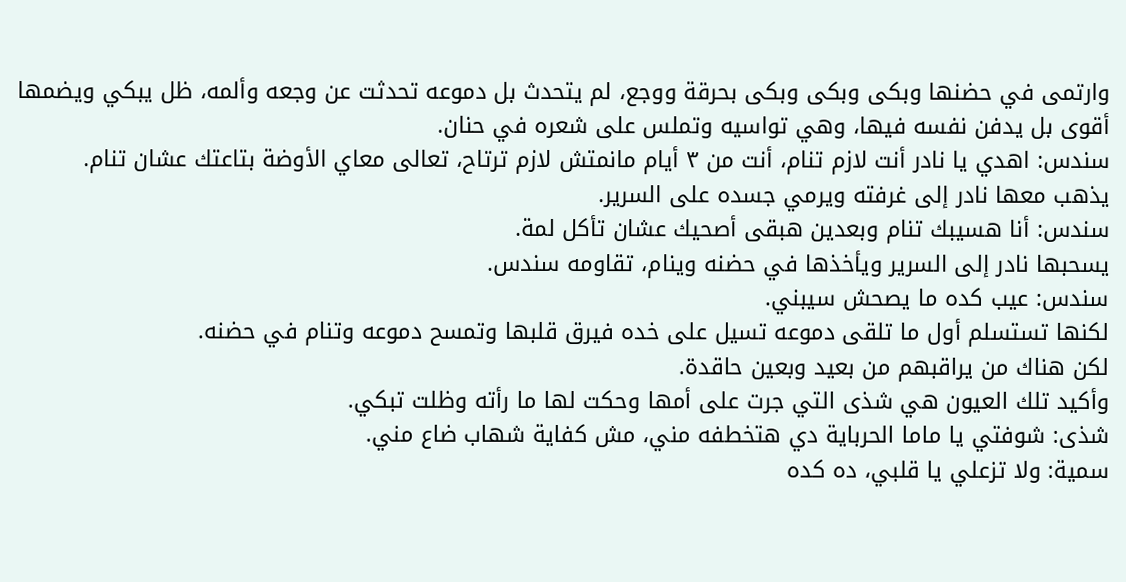وارتمى في حضنها وبكى وبكى وبكى بحرقة ووجع، لم يتحدث بل دموعه تحدثت عن وجعه وألمه، ظل يبكي ويضمها أقوى بل يدفن نفسه فيها، وهي تواسيه وتملس على شعره في حنان.
سندس: اهدي يا نادر أنت لازم تنام، أنت من ٣ أيام مانمتش لازم ترتاح، تعالى معاي الأوضة بتاعتك عشان تنام.
يذهب معها نادر إلى غرفته ويرمي جسده على السرير.
سندس: أنا هسيبك تنام وبعدين هبقى أصحيك عشان تأكل لمة.
يسحبها نادر إلى السرير ويأخذها في حضنه وينام، تقاومه سندس.
سندس: عيب كده ما يصحش سيبني.
لكنها تستسلم أول ما تلقى دموعه تسيل على خده فيرق قلبها وتمسح دموعه وتنام في حضنه.
لكن هناك من يراقبهم من بعيد وبعين حاقدة.
وأكيد تلك العيون هي شذى التي جرت على أمها وحكت لها ما رأته وظلت تبكي.
شذى: شوفتي يا ماما الحرباية دي هتخطفه مني، مش كفاية شهاب ضاع مني.
سمية: ولا تزعلي يا قلبي، ده كده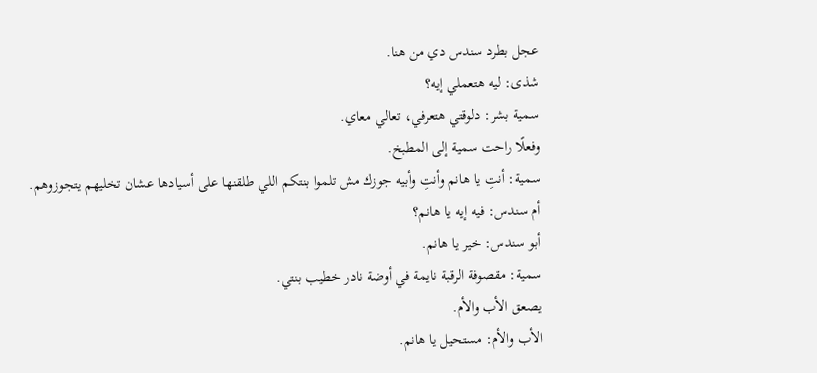عجل بطرد سندس دي من هنا.
شذى: ليه هتعملي إيه؟
سمية بشر: دلوقتي هتعرفي، تعالي معاي.
وفعلًا راحت سمية إلى المطبخ.
سمية: أنتِ يا هانم وأنتِ وأبيه جوزك مش تلموا بنتكم اللي طلقنها على أسيادها عشان تخليهم يتجوزوهم.
أم سندس: فيه إيه يا هانم؟
أبو سندس: خير يا هانم.
سمية: مقصوفة الرقبة نايمة في أوضة نادر خطيب بنتي.
يصعق الأب والأم.
الأب والأم: مستحيل يا هانم.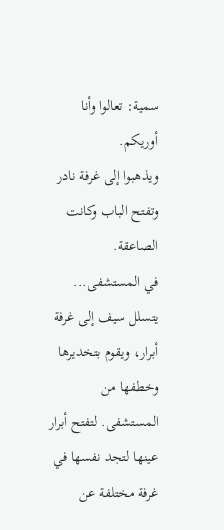سمية: تعالوا وأنا أوريكم.
ويذهبوا إلى غرفة نادر وتفتح الباب وكانت الصاعقة.
في المستشفى...
يتسلل سيف إلى غرفة أبرار، ويقوم بتخديرها وخطفها من المستشفى. لتفتح أبرار عينها لتجد نفسها في غرفة مختلفة عن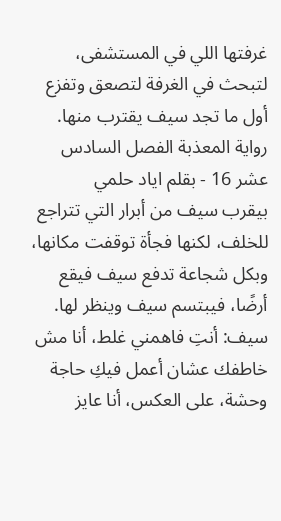غرفتها اللي في المستشفى، لتبحث في الغرفة لتصعق وتفزع أول ما تجد سيف يقترب منها.
رواية المعذبة الفصل السادس عشر 16 - بقلم اياد حلمي
بيقرب سيف من أبرار التي تتراجع للخلف، لكنها فجأة توقفت مكانها، وبكل شجاعة تدفع سيف فيقع أرضًا، فيبتسم سيف وينظر لها.
سيف: أنتِ فاهمني غلط، أنا مش خاطفك عشان أعمل فيكِ حاجة وحشة، على العكس، أنا عايز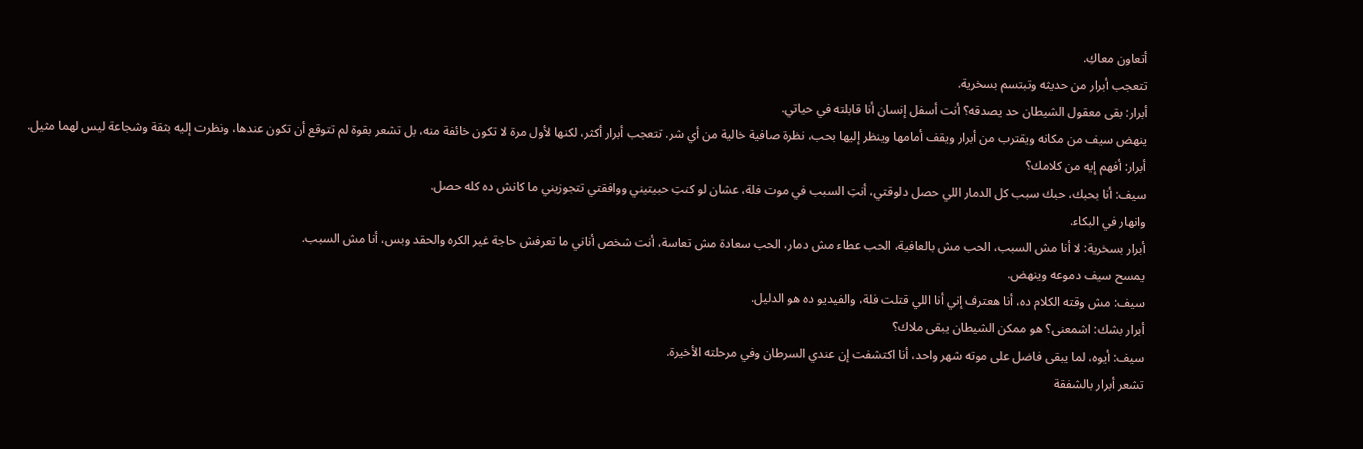أتعاون معاكِ.
تتعجب أبرار من حديثه وتبتسم بسخرية.
أبرار: بقى معقول الشيطان حد يصدقه؟ أنت أسفل إنسان أنا قابلته في حياتي.
ينهض سيف من مكانه ويقترب من أبرار ويقف أمامها وينظر إليها بحب، نظرة صافية خالية من أي شر. تتعجب أبرار أكثر، لكنها لأول مرة لا تكون خائفة منه، بل تشعر بقوة لم تتوقع أن تكون عندها، ونظرت إليه بثقة وشجاعة ليس لهما مثيل.
أبرار: أفهم إيه من كلامك؟
سيف: أنا بحبك، حبك سبب كل الدمار اللي حصل دلوقتي، أنتِ السبب في موت فلة، عشان لو كنتِ حبيتيني ووافقتي تتجوزيني ما كانش ده كله حصل.
وانهار في البكاء.
أبرار بسخرية: لا أنا مش السبب، الحب مش بالعافية، الحب عطاء مش دمار، الحب سعادة مش تعاسة، أنت شخص أناني ما تعرفش حاجة غير الكره والحقد وبس، أنا مش السبب.
يمسح سيف دموعه وينهض.
سيف: مش وقته الكلام ده، أنا هعترف إني أنا اللي قتلت فلة، والفيديو ده هو الدليل.
أبرار بشك: اشمعنى؟ هو ممكن الشيطان يبقى ملاك؟
سيف: أيوه، لما يبقى فاضل على موته شهر واحد، أنا اكتشفت إن عندي السرطان وفي مرحلته الأخيرة.
تشعر أبرار بالشفقة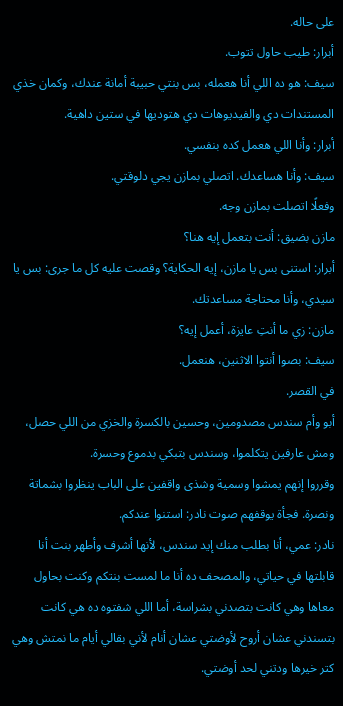على حاله.
أبرار: طيب حاول تتوب.
سيف: هو ده اللي أنا هعمله، بس بنتي حبيبة أمانة عندك، وكمان خذي المستندات دي والفيديوهات دي هتوديها في ستين داهية.
أبرار: وأنا اللي هعمل كده بنفسي.
سيف: وأنا هساعدك. اتصلي بمازن يجي دلوقتي.
وفعلًا اتصلت بمازن وجه.
مازن بضيق: أنت بتعمل إيه هنا؟
أبرار: استنى بس يا مازن، إيه الحكاية؟ وقصت عليه كل ما جرى: بس يا سيدي، وأنا محتاجة مساعدتك.
مازن: زي ما أنتِ عايزة، أعمل إيه؟
سيف: بصوا أنتوا الاثنين، هنعمل.
في القصر.
أبو وأم سندس مصدومين، وحسين بالكسرة والخزي من اللي حصل، ومش عارفين يتكلموا، وسندس بتبكي بدموع وحسرة.
وقرروا إنهم يمشوا وسمية وشذى واقفين على الباب ينظروا بشماتة ونصرة. فجأة يوقفهم صوت نادر: استنوا عندكم.
نادر: عمي، أنا بطلب منك إيد سندس، لأنها أشرف وأطهر بنت أنا قابلتها في حياتي، والمصحف ده أنا ما لمست بنتكم وكنت بحاول معاها وهي كانت بتصدني بشراسة، أما اللي شفتوه ده هي كانت بتسندني عشان أروح لأوضتي عشان أنام لأني بقالي أيام ما نمتش وهي كتر خيرها ودتني لحد أوضتي.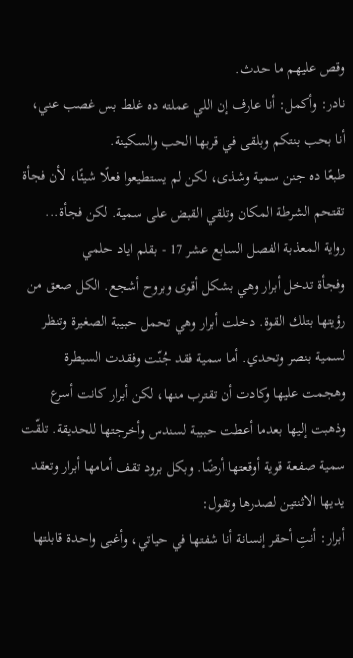وقص عليهم ما حدث.
نادر: وأكمل: أنا عارف إن اللي عملته ده غلط بس غصب عني، أنا بحب بنتكم وبلقى في قربها الحب والسكينة.
طبعًا ده جنن سمية وشذى، لكن لم يستطيعوا فعلًا شيئًا، لأن فجأة تقتحم الشرطة المكان وتلقي القبض على سمية. لكن فجأة...
رواية المعذبة الفصل السابع عشر 17 - بقلم اياد حلمي
وفجأة تدخل أبرار وهي بشكل أقوى وبروح أشجع. الكل صعق من رؤيتها بتلك القوة. دخلت أبرار وهي تحمل حبيبة الصغيرة وتنظر لسمية بنصر وتحدي. أما سمية فقد جُنّت وفقدت السيطرة وهجمت عليها وكادت أن تقترب منها، لكن أبرار كانت أسرع وذهبت إليها بعدما أعطت حبيبة لسندس وأخرجتها للحديقة. تلقّت سمية صفعة قوية أوقعتها أرضًا. وبكل برود تقف أمامها أبرار وتعقد يديها الاثنتين لصدرها وتقول:
أبرار: أنتِ أحقر إنسانة أنا شفتها في حياتي، وأغبى واحدة قابلتها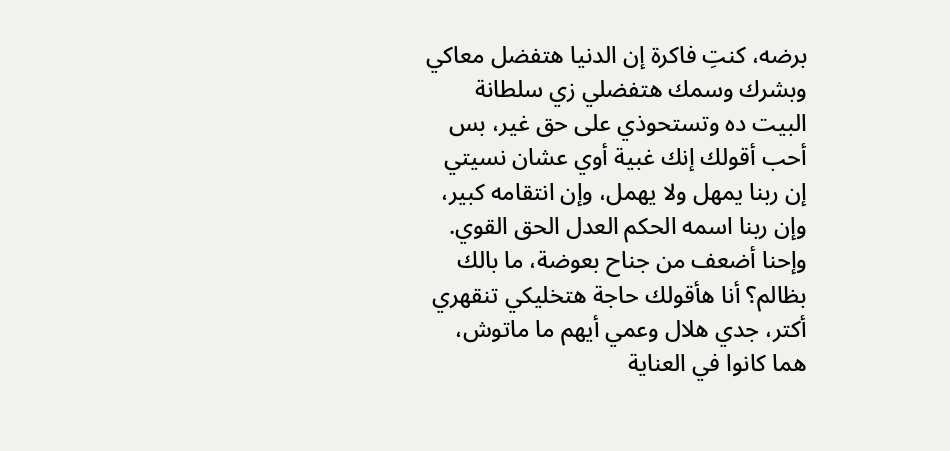برضه، كنتِ فاكرة إن الدنيا هتفضل معاكي وبشرك وسمك هتفضلي زي سلطانة البيت ده وتستحوذي على حق غير، بس أحب أقولك إنك غبية أوي عشان نسيتي إن ربنا يمهل ولا يهمل، وإن انتقامه كبير، وإن ربنا اسمه الحكم العدل الحق القوي. وإحنا أضعف من جناح بعوضة، ما بالك بظالم؟ أنا هأقولك حاجة هتخليكي تنقهري أكتر، جدي هلال وعمي أيهم ما ماتوش، هما كانوا في العناية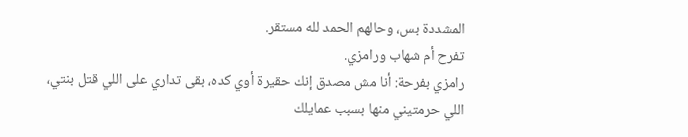المشددة بس، وحالهم الحمد لله مستقر.
تفرح أم شهاب ورامزي.
رامزي بفرحة: أنا مش مصدق إنك حقيرة أوي كده، بقى تداري على اللي قتل بنتي، اللي حرمتيني منها بسبب عمايلك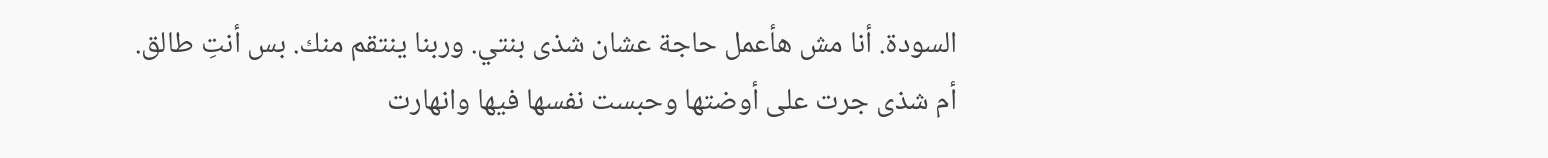السودة. أنا مش هأعمل حاجة عشان شذى بنتي. وربنا ينتقم منك. بس أنتِ طالق.
أم شذى جرت على أوضتها وحبست نفسها فيها وانهارت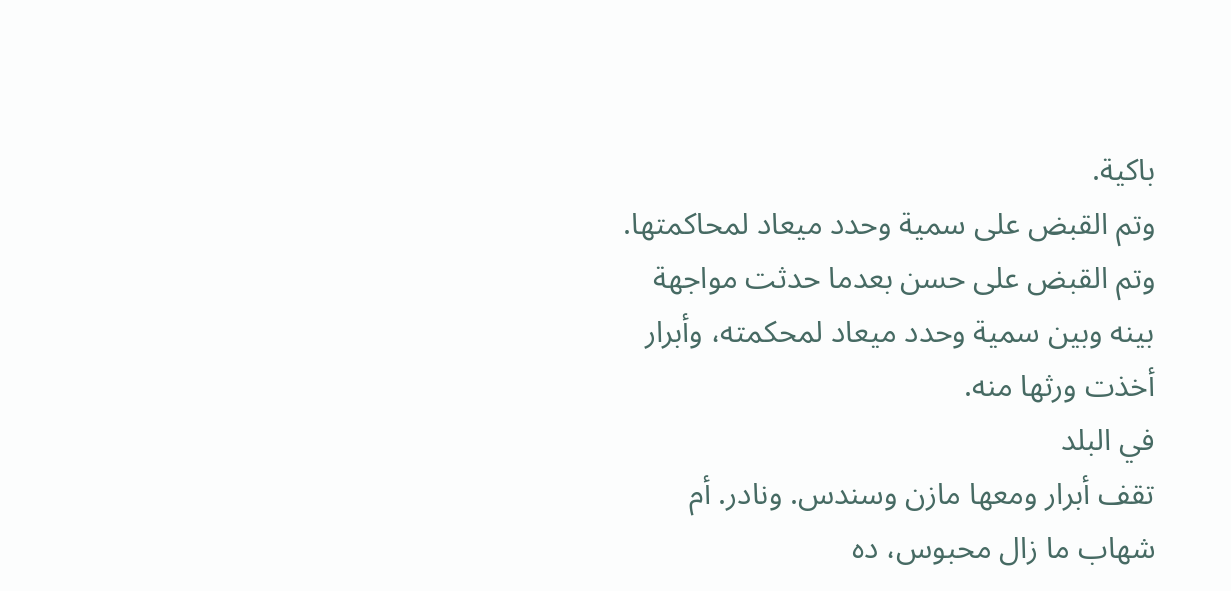باكية.
وتم القبض على سمية وحدد ميعاد لمحاكمتها.
وتم القبض على حسن بعدما حدثت مواجهة بينه وبين سمية وحدد ميعاد لمحكمته، وأبرار أخذت ورثها منه.
في البلد
تقف أبرار ومعها مازن وسندس. ونادر. أم شهاب ما زال محبوس، ده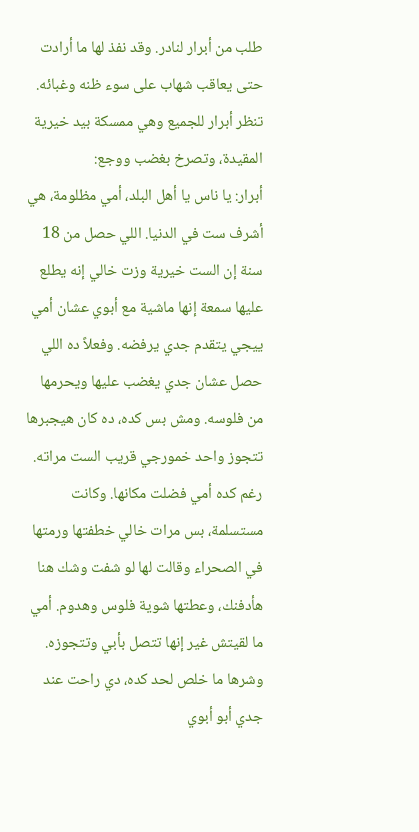طلب من أبرار لنادر. وقد نفذ لها ما أرادت حتى يعاقب شهاب على سوء ظنه وغبائه.
تنظر أبرار للجميع وهي ممسكة بيد خيرية المقيدة، وتصرخ بغضب ووجع:
أبرار: يا ناس يا أهل البلد، أمي مظلومة، هي أشرف ست في الدنيا. اللي حصل من 18 سنة إن الست خيرية وزت خالي إنه يطلع عليها سمعة إنها ماشية مع أبوي عشان أمي ييجي يتقدم جدي يرفضه. وفعلاً ده اللي حصل عشان جدي يغضب عليها ويحرمها من فلوسه. ومش بس كده، ده كان هيجبرها تتجوز واحد خمورجي قريب الست مراته. رغم كده أمي فضلت مكانها. وكانت مستسلمة، بس مرات خالي خطفتها ورمتها في الصحراء وقالت لها لو شفت وشك هنا هأدفنك، وعطتها شوية فلوس وهدوم. أمي ما لقيتش غير إنها تتصل بأبي وتتجوزه. وشرها ما خلص لحد كده، دي راحت عند جدي أبو أبوي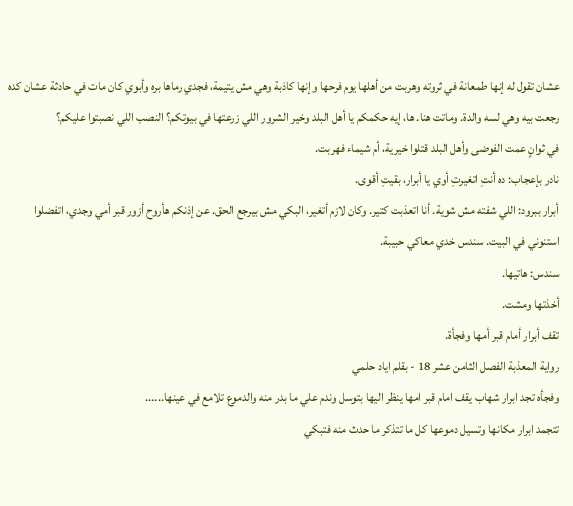عشان تقول له إنها طمعانة في ثروته وهربت من أهلها يوم فرحها وإنها كاذبة وهي مش يتيمة، فجدي رماها بره وأبوي كان مات في حادثة عشان كده رجعت بيه وهي لسه والدة. وماتت هنا. ها، إيه حكمكم يا أهل البلد وخير الشرور اللي زرعتها في بيوتكم؟ النصب اللي نصبتوا عليكم؟
في ثوانٍ عمت الفوضى وأهل البلد قتلوا خيرية، أم شيماء فهربت.
نادر بإعجاب: ده أنتِ اتغيرتِ أوي يا أبرار، بقيتِ أقوى.
أبرار ببرود: اللي شفته مش شوية. أنا اتعذبت كتير. وكان لازم أتغير، البكي مش بيرجع الحق. عن إذنكم هأروح أزور قبر أمي وجدي، اتفضلوا استنوني في البيت. سندس خدي معاكي حبيبة.
سندس: هاتيها.
أخذتها ومشت.
تقف أبرار أمام قبر أمها وفجأة.
رواية المعذبة الفصل الثامن عشر 18 - بقلم اياد حلمي
وفجأه تجد ابرار شهاب يقف امام قبر امها ينظر اليها بتوسل وندم علي ما بدر منه والدموع تلامع في عينها......
تتجمد ابرار مكانها وتسيل دموعها كل ما تتذكر ما حدث منه فتبكي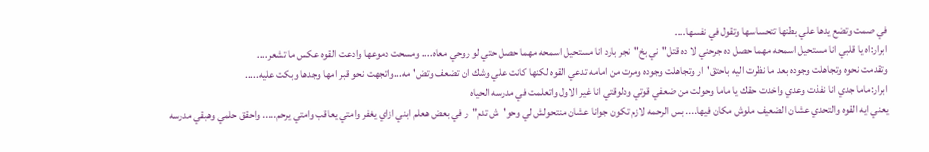في صمت وتضع يدها علي بطنها تتحساسها وتقول في نفسها....
ابرار:اه يا قلبي انا مستحيل اسمحه مهما حصل ده جرحني لا ده قتل"ني بخ"نجر بارد انا مستحيل اسمحه مهما حصل حتي لو روحي معاه.... ومسحت دموعها وادعت القوه عكس ما تشعر....
وتقدمت نحوه وتجاهلت وجوده بعد ما نظرت اليه باحتق'ار وتجاهلت وجوده ومرت من امامه تدعي القوه لكنها كانت علي وشك ان تضعف وتض'مه...واتجهت نحو قبر امها وجدها وبكت عليه.....
ابرار:ماما جدي انا نفذت وعدي واخدت حقك يا ماما وحولت من ضعفي قوتي ودلوقتي انا غير الاول واتعلمت في مدرسه الحياه
يعني ايه القوه والتحدي عشان الضعيف ملوش مكان فيها.... بس الرحمه لازم تكون جوانا عشان منتحولش لي وحو'ش تدم"ر في بعض هعلم ابني ازاي يغفر وامتي يعاقب وامتي يرحم..... واحقق حلمي وهبقي مدرسه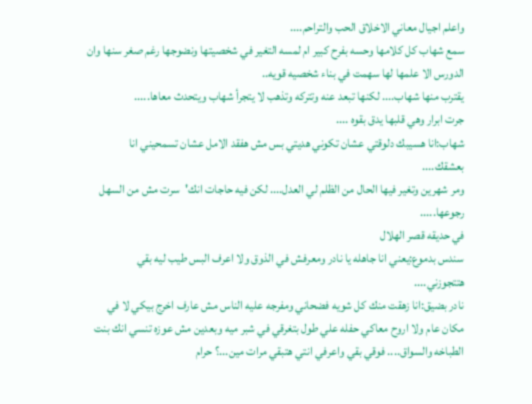واعلم اجيال معاني الاخلاق الحب والتراحم....
سمع شهاب كل كلامها وحسه بفرح كبير ام لمسه التغير في شخصيتها ونضوجها رغم صغر سنها وان الدورس الا علمها لها سهمت في بناء شخصيه قويه..
يقترب منها شهاب.... لكنها تبعد عنه وتتركه وتذهب لا يتجرأ شهاب ويتحدث معاها.....
جرت ابرار وهي قلبها يدق بقوه ....
شهاب:انا هسيبك دلوقتي عشان تكوني هديتي بس مش هفقد الامل عشان تسمحيني انا بعشقك....
ومر شهرين وتغير فيها الحال من الظلم لي العدل.... لكن فيه حاجات انك'سرت مش من السهل رجوعها.....
في حديقه قصر الهلال
سندس بدموع:يعني انا جاهله يا نادر ومعرفش في الذوق ولا اعرف البس طيب ليه بقي هتتجوزني....
نادر بضيق:انا زهقت منك كل شويه فضحاني ومفرجه عليه الناس مش عارف اخرج بيكي لا في مكان عام ولا اروح معاكي حفله علي طول بتغرقي في شبر ميه وبعدين مش عوزه تنسي انك بنت الطباخه والسواق.... فوقي بقي واعرفي انتي هتبقي مرات مين...؟ حرام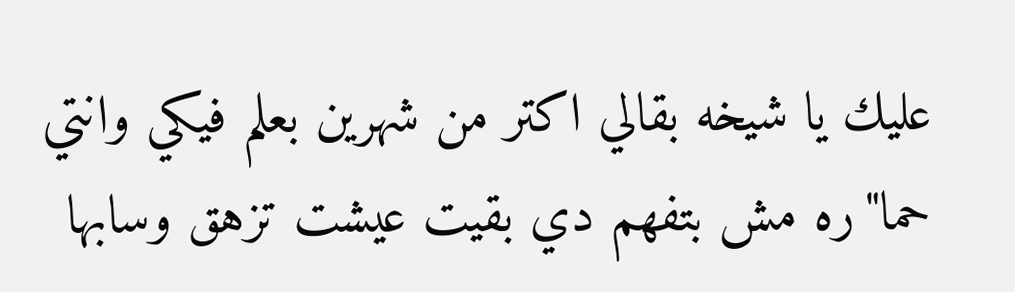عليك يا شيخه بقالي اكتر من شهرين بعلم فيكي وانتي حما"ره مش بتفهم دي بقيت عيشت تزهق وسابها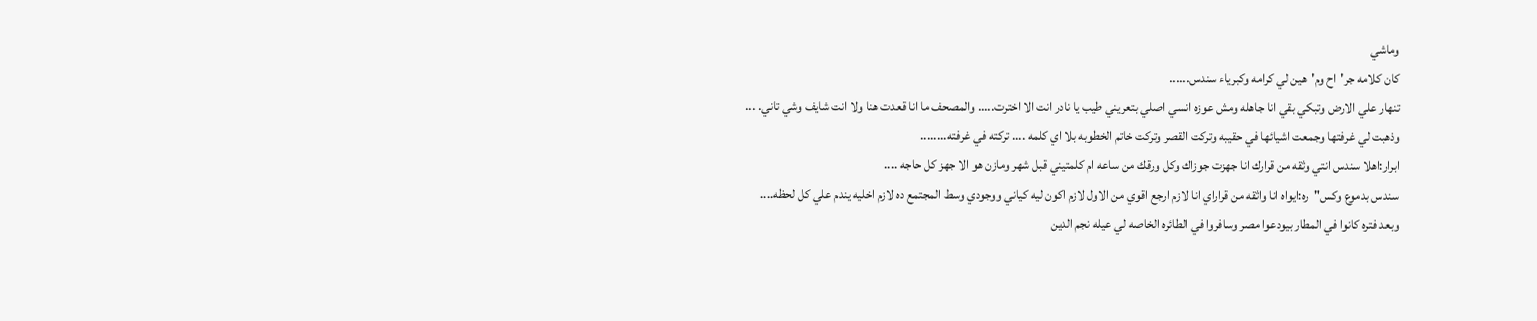وماشي
كان كلامه جر'اح وم'هين لي كرامه وكبرياء سندس......
تنهار علي الارض وتبكي بقي انا جاهله ومش عوزه انسي اصلي بتعريني طيب يا نادر انت الا اخترت..... والمصحف ما انا قعدت هنا ولا انت شايف وشي تاني. ...
وذهبت لي غرفتها وجمعت اشيائها في حقيبه وتركت القصر وتركت خاتم الخطوبه بلا اي كلمه .... تركته في غرفته........
ابرار:اهلا سندس انتي وثقه من قرارك انا جهزت جوزاك وكل ورقك من ساعه ام كلمتيني قبل شهر ومازن هو الا جهز كل حاجه ....
سندس بدموع وكس"ره:ايواه انا واثقه من قراراي انا لازم ارجع اقوي من الاول لازم اكون ليه كياني ووجودي وسط المجتمع ده لازم اخليه يندم علي كل لحظه....
وبعد فتره كانوا في المطار بيودعوا مصر وسافروا في الطائره الخاصه لي عيله نجم الدين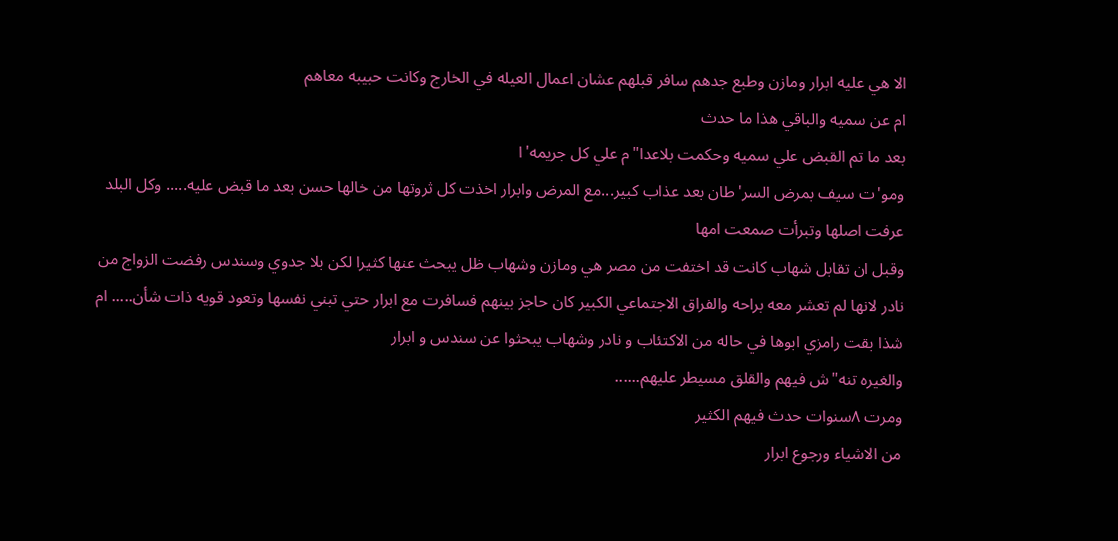الا هي عليه ابرار ومازن وطبع جدهم سافر قبلهم عشان اعمال العيله في الخارج وكانت حبيبه معاهم
ام عن سميه والباقي هذا ما حدث
بعد ما تم القبض علي سميه وحكمت بلاعدا"م علي كل جريمه'ا
ومو'ت سيف بمرض السر'طان بعد عذاب كبير...مع المرض وابرار اخذت كل ثروتها من خالها حسن بعد ما قبض عليه..... وكل البلد عرفت اصلها وتبرأت صمعت امها
وقبل ان تقابل شهاب كانت قد اختفت من مصر هي ومازن وشهاب ظل يبحث عنها كثيرا لكن بلا جدوي وسندس رفضت الزواج من نادر لانها لم تعشر معه براحه والفراق الاجتماعي الكبير كان حاجز بينهم فسافرت مع ابرار حتي تبني نفسها وتعود قويه ذات شأن..... ام شذا بقت رامزي ابوها في حاله من الاكتئاب و نادر وشهاب يبحثوا عن سندس و ابرار
والغيره تنه"ش فيهم والقلق مسيطر عليهم......
ومرت ٨سنوات حدث فيهم الكثير
من الاشياء ورجوع ابرار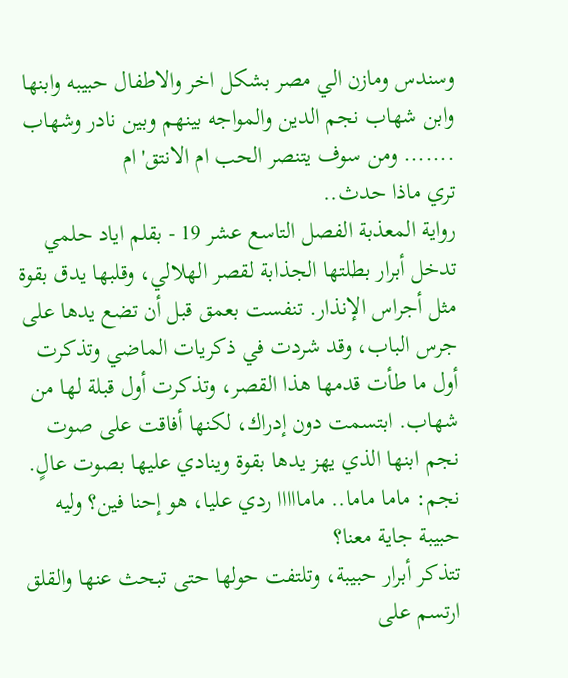وسندس ومازن الي مصر بشكل اخر والاطفال حبيبه وابنها وابن شهاب نجم الدين والمواجه بينهم وبين نادر وشهاب ....... ومن سوف يتنصر الحب ام الانتق'ام
تري ماذا حدث..
رواية المعذبة الفصل التاسع عشر 19 - بقلم اياد حلمي
تدخل أبرار بطلتها الجذابة لقصر الهلالي، وقلبها يدق بقوة مثل أجراس الإنذار. تنفست بعمق قبل أن تضع يدها على جرس الباب، وقد شردت في ذكريات الماضي وتذكرت أول ما طأت قدمها هذا القصر، وتذكرت أول قبلة لها من شهاب. ابتسمت دون إدراك، لكنها أفاقت على صوت نجم ابنها الذي يهز يدها بقوة وينادي عليها بصوت عالٍ.
نجم: ماما ماما.. مامااااا ردي عليا، هو إحنا فين؟ وليه حبيبة جاية معنا؟
تتذكر أبرار حبيبة، وتلتفت حولها حتى تبحث عنها والقلق ارتسم على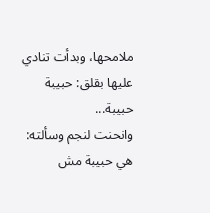ملامحها، وبدأت تنادي عليها بقلق: حبيبة حبيبة...
وانحنت لنجم وسألته: هي حبيبة مش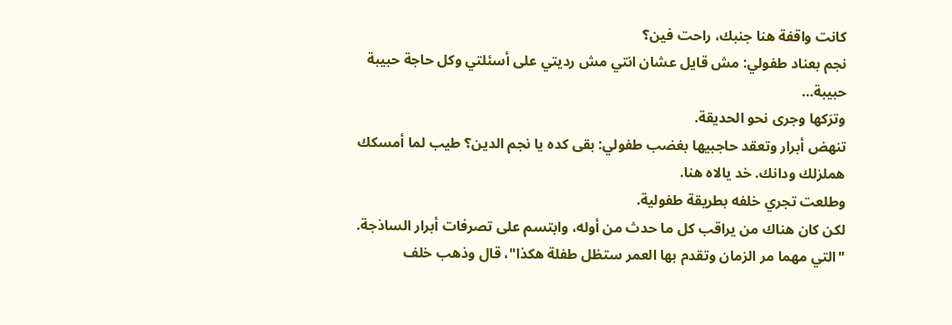كانت واقفة هنا جنبك، راحت فين؟
نجم بعناد طفولي: مش قايل عشان انتي مش رديتي على أسئلتي وكل حاجة حبيبة حبيبة...
وترَكها وجرى نحو الحديقة.
تنهض أبرار وتعقد حاجبيها بغضب طفولي: بقى كده يا نجم الدين؟ طيب لما أمسكك هملزلك ودانك. خد يالاه هنا.
وطلعت تجري خلفه بطريقة طفولية.
لكن كان هناك من يراقب كل ما حدث من أوله، وابتسم على تصرفات أبرار الساذجة. "التي مهما مر الزمان وتقدم بها العمر ستظل طفلة هكذا"، قال وذهب خلف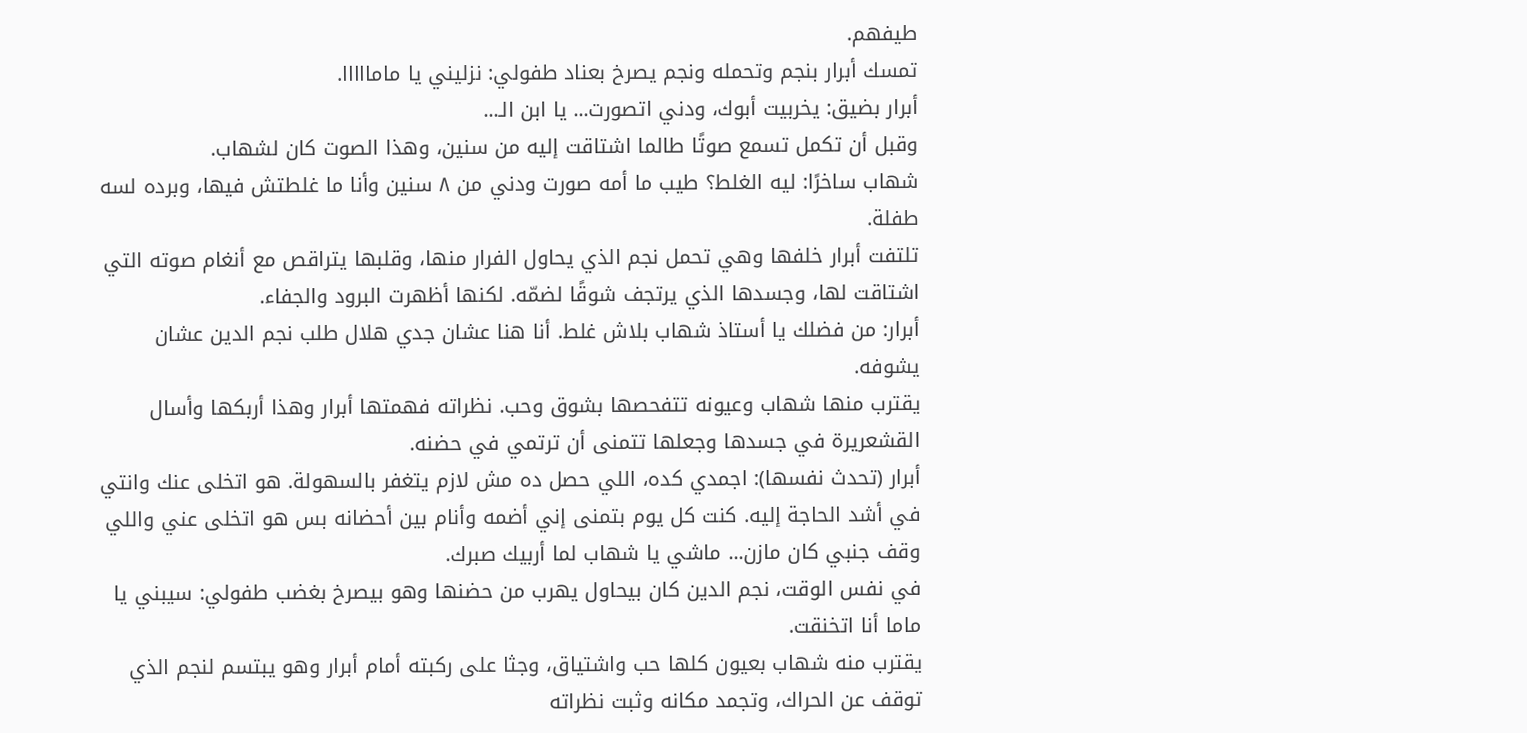طيفهم.
تمسك أبرار بنجم وتحمله ونجم يصرخ بعناد طفولي: نزليني يا مامااااا.
أبرار بضيق: يخربيت أبوك، ودني اتصورت... يا ابن الـ...
وقبل أن تكمل تسمع صوتًا طالما اشتاقت إليه من سنين، وهذا الصوت كان لشهاب.
شهاب ساخرًا: ليه الغلط؟ طيب ما أمه صورت ودني من ٨ سنين وأنا ما غلطتش فيها، وبرده لسه طفلة.
تلتفت أبرار خلفها وهي تحمل نجم الذي يحاول الفرار منها، وقلبها يتراقص مع أنغام صوته التي اشتاقت لها، وجسدها الذي يرتجف شوقًا لضمّه. لكنها أظهرت البرود والجفاء.
أبرار: من فضلك يا أستاذ شهاب بلاش غلط. أنا هنا عشان جدي هلال طلب نجم الدين عشان يشوفه.
يقترب منها شهاب وعيونه تتفحصها بشوق وحب. نظراته فهمتها أبرار وهذا أربكها وأسال القشعريرة في جسدها وجعلها تتمنى أن ترتمي في حضنه.
أبرار (تحدث نفسها): اجمدي كده، اللي حصل ده مش لازم يتغفر بالسهولة. هو اتخلى عنك وانتي في أشد الحاجة إليه. كنت كل يوم بتمنى إني أضمه وأنام بين أحضانه بس هو اتخلى عني واللي وقف جنبي كان مازن... ماشي يا شهاب لما أربيك صبرك.
في نفس الوقت، نجم الدين كان بيحاول يهرب من حضنها وهو بيصرخ بغضب طفولي: سيبني يا ماما أنا اتخنقت.
يقترب منه شهاب بعيون كلها حب واشتياق، وجثا على ركبته أمام أبرار وهو يبتسم لنجم الذي توقف عن الحراك، وتجمد مكانه وثبت نظراته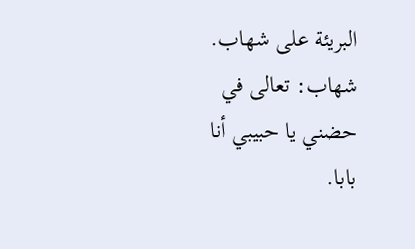البريئة على شهاب.
شهاب: تعالى في حضني يا حبيبي أنا بابا.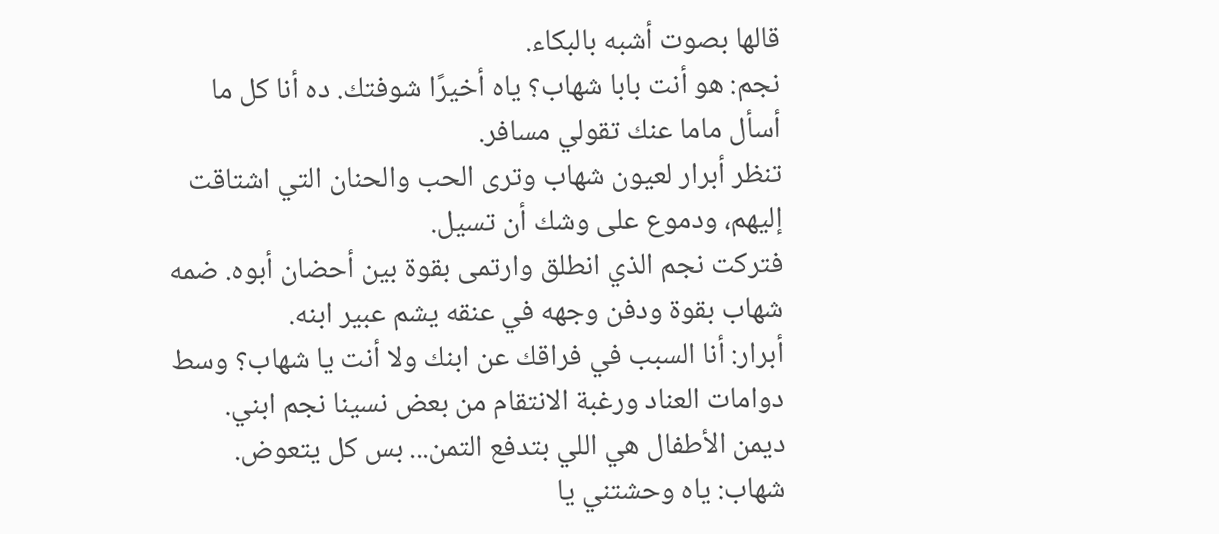قالها بصوت أشبه بالبكاء.
نجم: هو أنت بابا شهاب؟ ياه أخيرًا شوفتك. ده أنا كل ما أسأل ماما عنك تقولي مسافر.
تنظر أبرار لعيون شهاب وترى الحب والحنان التي اشتاقت إليهم، ودموع على وشك أن تسيل.
فتركت نجم الذي انطلق وارتمى بقوة بين أحضان أبوه. ضمه شهاب بقوة ودفن وجهه في عنقه يشم عبير ابنه.
أبرار: أنا السبب في فراقك عن ابنك ولا أنت يا شهاب؟ وسط دوامات العناد ورغبة الانتقام من بعض نسينا نجم ابني. ديمن الأطفال هي اللي بتدفع التمن... بس كل يتعوض.
شهاب: ياه وحشتني يا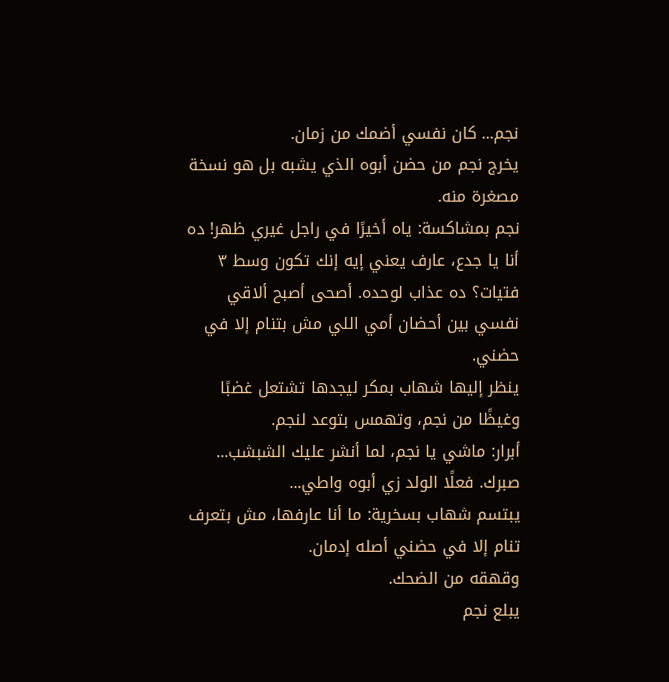نجم... كان نفسي أضمك من زمان.
يخرج نجم من حضن أبوه الذي يشبه بل هو نسخة مصغرة منه.
نجم بمشاكسة: ياه أخيرًا في راجل غيري ظهر! ده أنا يا جدع، عارف يعني إيه إنك تكون وسط ٣ فتيات؟ ده عذاب لوحده. أصحى أصبح ألاقي نفسي بين أحضان أمي اللي مش بتنام إلا في حضني.
ينظر إليها شهاب بمكر ليجدها تشتعل غضبًا وغيظًا من نجم، وتهمس بتوعد لنجم.
أبرار: ماشي يا نجم، لما أنشر عليك الشبشب... صبرك. فعلًا الولد زي أبوه واطي...
يبتسم شهاب بسخرية: ما أنا عارفها، مش بتعرف تنام إلا في حضني أصله إدمان.
وقهقه من الضحك.
يبلع نجم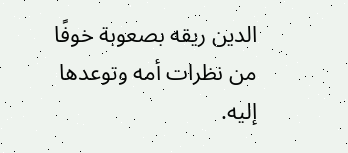الدين ريقه بصعوبة خوفًا من نظرات أمه وتوعدها إليه.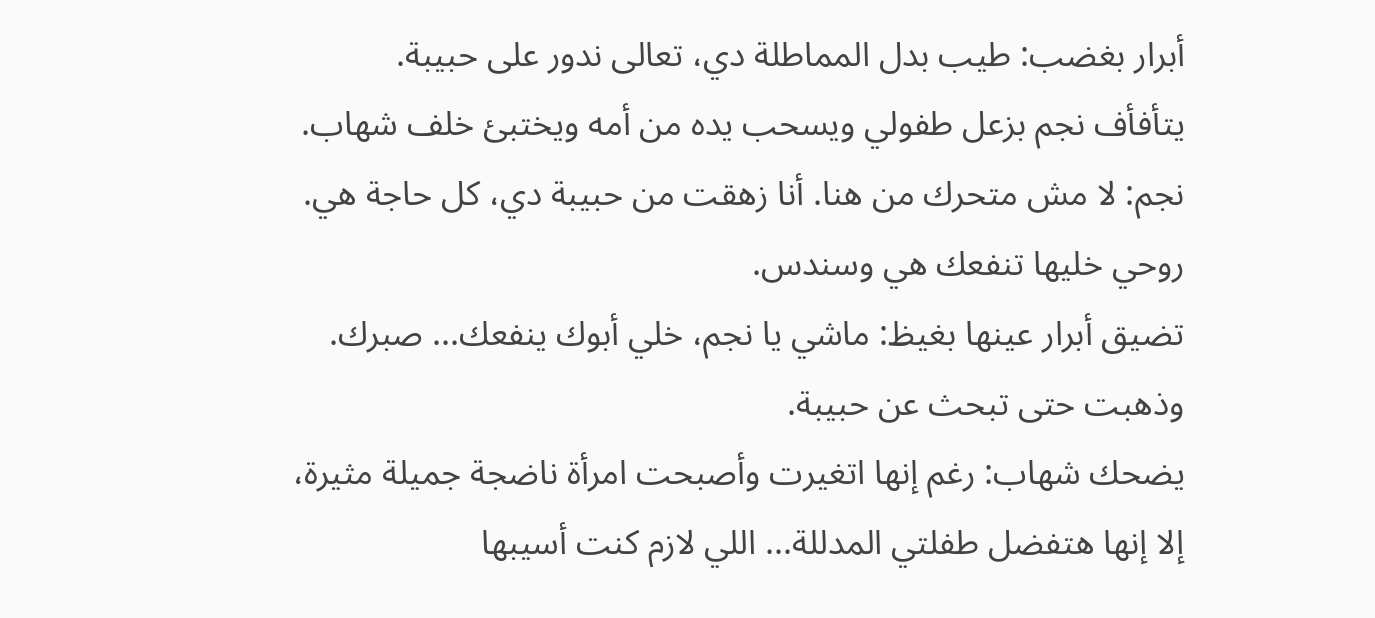أبرار بغضب: طيب بدل المماطلة دي، تعالى ندور على حبيبة.
يتأفأف نجم بزعل طفولي ويسحب يده من أمه ويختبئ خلف شهاب.
نجم: لا مش متحرك من هنا. أنا زهقت من حبيبة دي، كل حاجة هي. روحي خليها تنفعك هي وسندس.
تضيق أبرار عينها بغيظ: ماشي يا نجم، خلي أبوك ينفعك... صبرك.
وذهبت حتى تبحث عن حبيبة.
يضحك شهاب: رغم إنها اتغيرت وأصبحت امرأة ناضجة جميلة مثيرة، إلا إنها هتفضل طفلتي المدللة... اللي لازم كنت أسيبها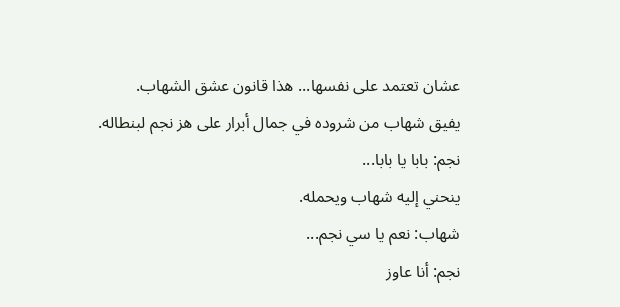عشان تعتمد على نفسها... هذا قانون عشق الشهاب.
يفيق شهاب من شروده في جمال أبرار على هز نجم لبنطاله.
نجم: بابا يا بابا...
ينحني إليه شهاب ويحمله.
شهاب: نعم يا سي نجم...
نجم: أنا عاوز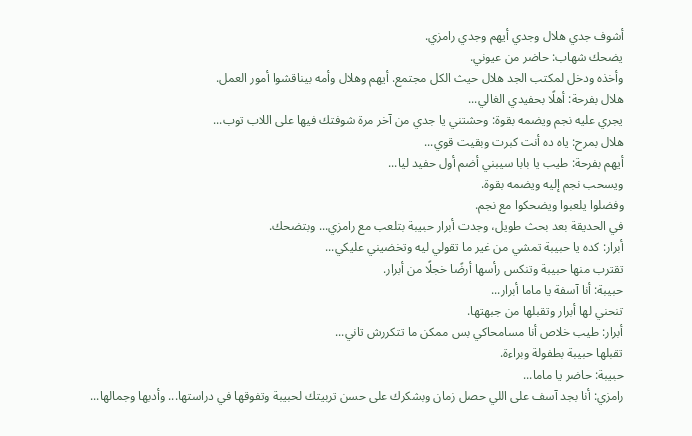أشوف جدي هلال وجدي أيهم وجدي رامزي.
يضحك شهاب: حاضر من عيوني.
وأخذه ودخل لمكتب الجد هلال حيث الكل مجتمع. أيهم وهلال وأمه بيناقشوا أمور العمل.
هلال بفرحة: أهلًا بحفيدي الغالي...
يجري عليه نجم ويضمه بقوة: وحشتني يا جدي من آخر مرة شوفتك فيها على اللاب توب...
هلال بمرح: ياه ده أنت كبرت وبقيت قوي...
أيهم بفرحة: طيب يا بابا سيبني أضم أول حفيد ليا...
ويسحب نجم إليه ويضمه بقوة.
وفضلوا يلعبوا ويضحكوا مع نجم.
في الحديقة بعد بحث طويل، وجدت أبرار حبيبة بتلعب مع رامزي... وبتضحك.
أبرار: كده يا حبيبة تمشي من غير ما تقولي ليه وتخضيني عليكي...
تقترب منها حبيبة وتنكس رأسها أرضًا خجلًا من أبرار.
حبيبة: أنا آسفة يا ماما أبرار...
تنحني لها أبرار وتقبلها من جبهتها.
أبرار: طيب خلاص أنا مسامحاكي بس ممكن ما تتكررش تاني...
تقبلها حبيبة بطفولة وبراءة.
حبيبة: حاضر يا ماما...
رامزي: أنا بجد آسف على اللي حصل زمان وبشكرك على حسن تربيتك لحبيبة وتفوقها في دراستها... وأدبها وجمالها...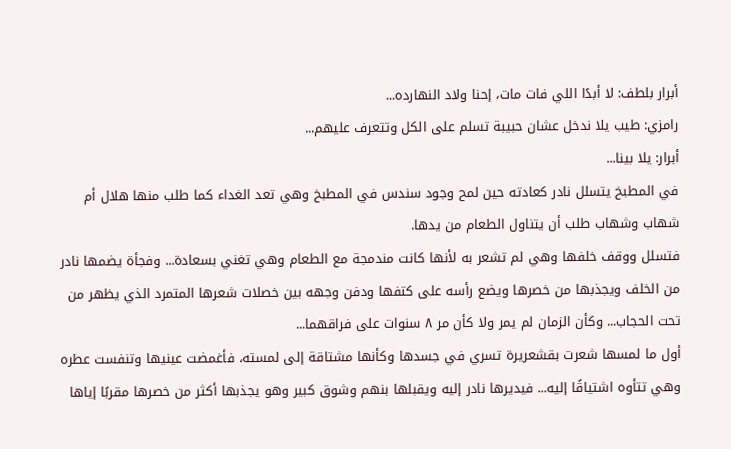أبرار بلطف: لا أبدًا اللي فات مات، إحنا ولاد النهارده...
رامزي: طيب يلا ندخل عشان حبيبة تسلم على الكل وتتعرف عليهم...
أبرار: يلا بينا...
في المطبخ يتسلل نادر كعادته حين لمح وجود سندس في المطبخ وهي تعد الغداء كما طلب منها هلال أم شهاب وشهاب طلب أن يتناول الطعام من يدها.
فتسلل ووقف خلفها وهي لم تشعر به لأنها كانت مندمجة مع الطعام وهي تغني بسعادة... وفجأة يضمها نادر من الخلف ويجذبها من خصرها ويضع رأسه على كتفها ودفن وجهه بين خصلات شعرها المتمرد الذي يظهر من تحت الحجاب... وكأن الزمان لم يمر ولا كأن مر ٨ سنوات على فراقهما...
أول ما لمسها شعرت بقشعريرة تسري في جسدها وكأنها مشتاقة إلى لمسته، فأغمضت عينيها وتنفست عطره وهي تتأوه اشتياقًا إليه... فيديرها نادر إليه ويقبلها بنهم وشوق كبير وهو يجذبها أكثر من خصرها مقربًا إياها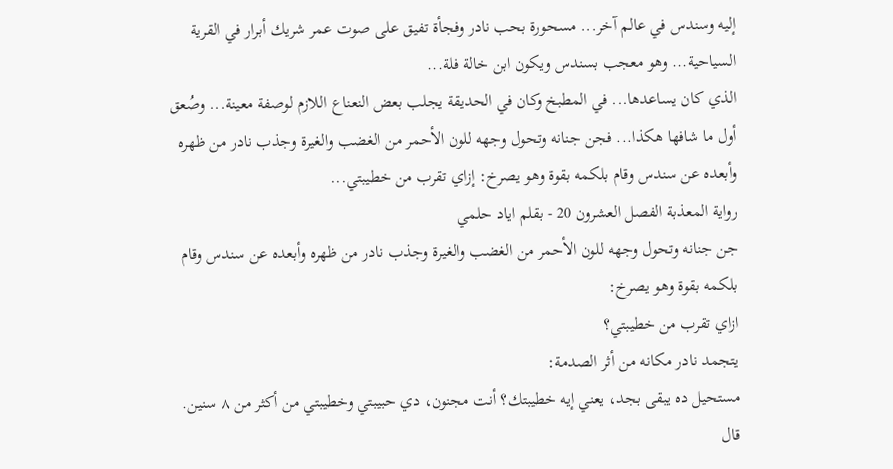إليه وسندس في عالم آخر... مسحورة بحب نادر وفجأة تفيق على صوت عمر شريك أبرار في القرية السياحية... وهو معجب بسندس ويكون ابن خالة فلة...
الذي كان يساعدها... في المطبخ وكان في الحديقة يجلب بعض النعناع اللازم لوصفة معينة... وصُعق أول ما شافها هكذا... فجن جنانه وتحول وجهه للون الأحمر من الغضب والغيرة وجذب نادر من ظهره وأبعده عن سندس وقام بلكمه بقوة وهو يصرخ: إزاي تقرب من خطيبتي...
رواية المعذبة الفصل العشرون 20 - بقلم اياد حلمي
جن جنانه وتحول وجهه للون الأحمر من الغضب والغيرة وجذب نادر من ظهره وأبعده عن سندس وقام بلكمه بقوة وهو يصرخ:
ازاي تقرب من خطيبتي؟
يتجمد نادر مكانه من أثر الصدمة:
مستحيل ده يبقى بجد، يعني إيه خطيبتك؟ أنت مجنون، دي حبيبتي وخطيبتي من أكثر من ٨ سنين.
قال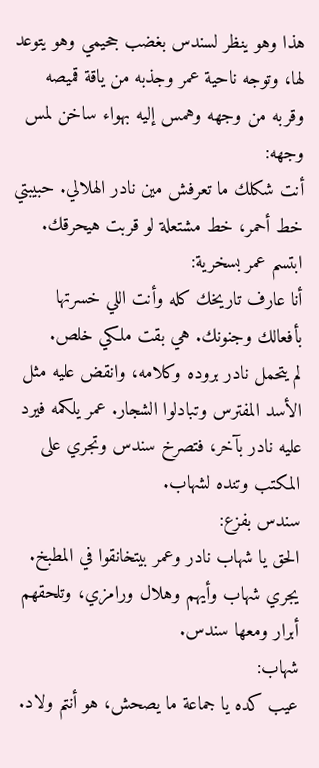هذا وهو ينظر لسندس بغضب جحيمي وهو يتوعد لها، وتوجه ناحية عمر وجذبه من ياقة قميصه وقربه من وجهه وهمس إليه بهواء ساخن لمس وجهه:
أنت شكلك ما تعرفش مين نادر الهلالي. حبيبتي خط أحمر، خط مشتعلة لو قربت هيحرقك.
ابتسم عمر بسخرية:
أنا عارف تاريخك كله وأنت اللي خسرتها بأفعالك وجنونك. هي بقت ملكي خلص.
لم يتحمل نادر بروده وكلامه، وانقض عليه مثل الأسد المفترس وتبادلوا الشجار. عمر يلكمه فيرد عليه نادر بآخر، فتصرخ سندس وتجري على المكتب وتنده لشهاب.
سندس بفزع:
الحق يا شهاب نادر وعمر بيتخانقوا في المطبخ.
يجري شهاب وأيهم وهلال ورامزي، وتلحقهم أبرار ومعها سندس.
شهاب:
عيب كده يا جماعة ما يصحش، هو أنتم ولاد.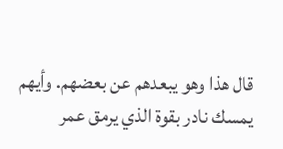قال هذا وهو يبعدهم عن بعضهم. وأيهم يمسك نادر بقوة الذي يرمق عمر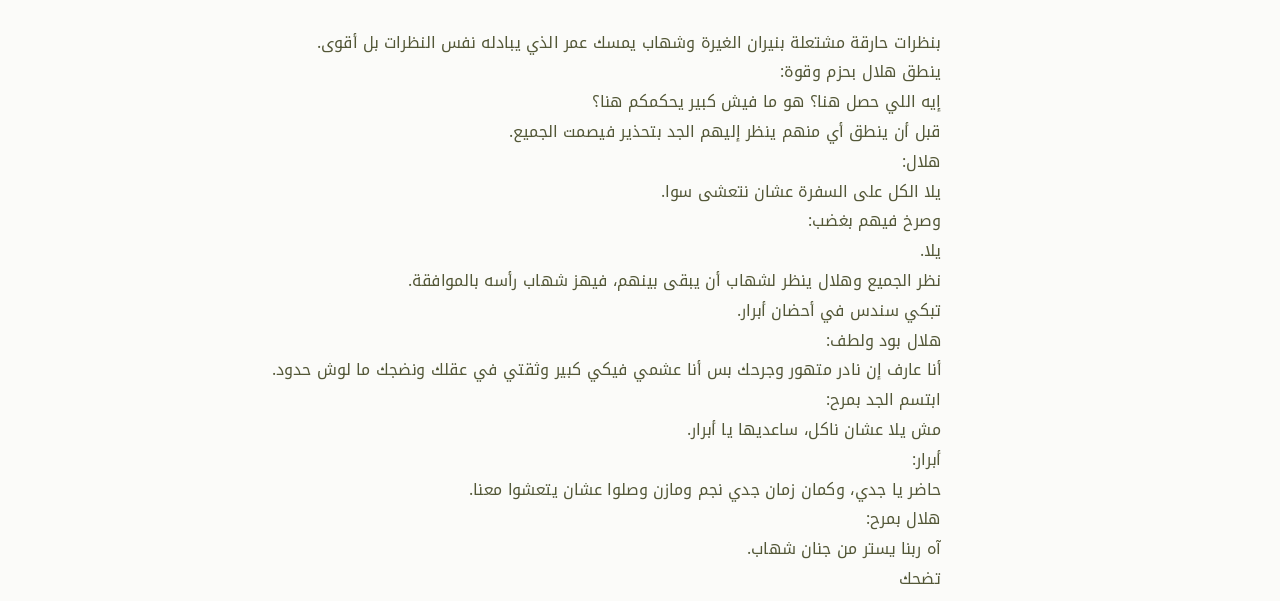بنظرات حارقة مشتعلة بنيران الغيرة وشهاب يمسك عمر الذي يبادله نفس النظرات بل أقوى.
ينطق هلال بحزم وقوة:
إيه اللي حصل هنا؟ هو ما فيش كبير يحكمكم هنا؟
قبل أن ينطق أي منهم ينظر إليهم الجد بتحذير فيصمت الجميع.
هلال:
يلا الكل على السفرة عشان نتعشى سوا.
وصرخ فيهم بغضب:
يلا.
نظر الجميع وهلال ينظر لشهاب أن يبقى بينهم، فيهز شهاب رأسه بالموافقة.
تبكي سندس في أحضان أبرار.
هلال بود ولطف:
أنا عارف إن نادر متهور وجرحك بس أنا عشمي فيكي كبير وثقتي في عقلك ونضجك ما لوش حدود.
ابتسم الجد بمرح:
مش يلا عشان ناكل، ساعديها يا أبرار.
أبرار:
حاضر يا جدي، وكمان زمان جدي نجم ومازن وصلوا عشان يتعشوا معنا.
هلال بمرح:
آه ربنا يستر من جنان شهاب.
تضحك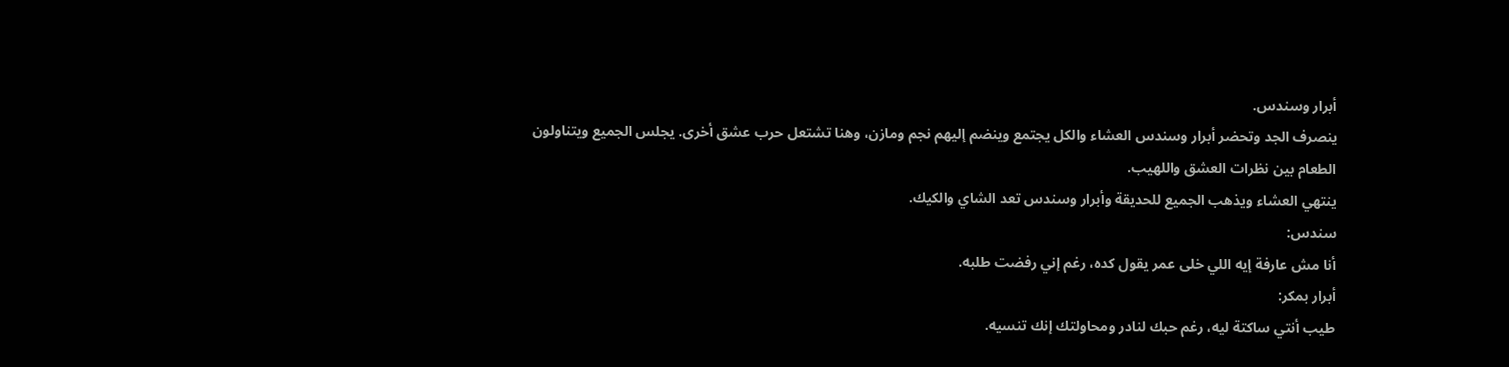أبرار وسندس.
ينصرف الجد وتحضر أبرار وسندس العشاء والكل يجتمع وينضم إليهم نجم ومازن، وهنا تشتعل حرب عشق أخرى. يجلس الجميع ويتناولون الطعام بين نظرات العشق واللهيب.
ينتهي العشاء ويذهب الجميع للحديقة وأبرار وسندس تعد الشاي والكيك.
سندس:
أنا مش عارفة إيه اللي خلى عمر يقول كده، رغم إني رفضت طلبه.
أبرار بمكر:
طيب أنتي ساكتة ليه، رغم حبك لنادر ومحاولتك إنك تنسيه.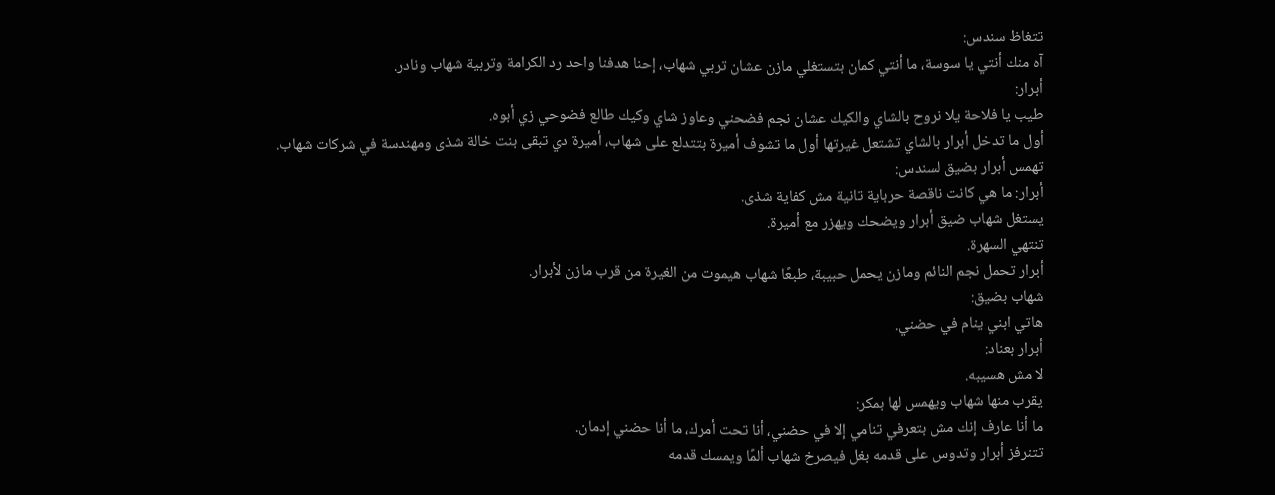تتغاظ سندس:
آه منك أنتي يا سوسة، ما أنتي كمان بتستغلي مازن عشان تربي شهاب، إحنا هدفنا واحد رد الكرامة وتربية شهاب ونادر.
أبرار:
طيب يا فلاحة يلا نروح بالشاي والكيك عشان نجم فضحني وعاوز شاي وكيك طالع فضوحي زي أبوه.
أول ما تدخل أبرار بالشاي تشتعل غيرتها أول ما تشوف أميرة بتتدلع على شهاب، أميرة دي تبقى بنت خالة شذى ومهندسة في شركات شهاب.
تهمس أبرار بضيق لسندس:
أبرار: ما هي كانت ناقصة حرباية تانية مش كفاية شذى.
يستغل شهاب ضيق أبرار ويضحك ويهزر مع أميرة.
تنتهي السهرة.
أبرار تحمل نجم النائم ومازن يحمل حبيبة، طبعًا شهاب هيموت من الغيرة من قرب مازن لأبرار.
شهاب بضيق:
هاتي ابني ينام في حضني.
أبرار بعناد:
لا مش هسيبه.
يقرب منها شهاب ويهمس لها بمكر:
ما أنا عارف إنك مش بتعرفي تنامي إلا في حضني، أنا تحت أمرك، ما أنا حضني إدمان.
تتنرفز أبرار وتدوس على قدمه بغل فيصرخ شهاب ألمًا ويمسك قدمه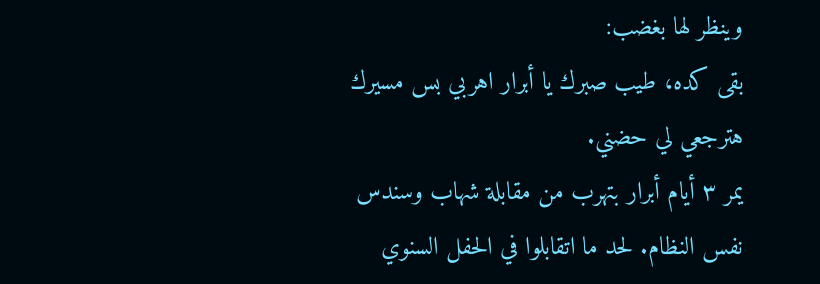وينظر لها بغضب:
بقى كده، طيب صبرك يا أبرار اهربي بس مسيرك هترجعي لي حضني.
يمر ٣ أيام أبرار بتهرب من مقابلة شهاب وسندس نفس النظام. لحد ما اتقابلوا في الحفل السنوي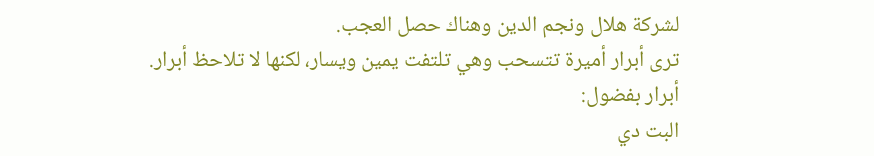لشركة هلال ونجم الدين وهناك حصل العجب.
ترى أبرار أميرة تتسحب وهي تلتفت يمين ويسار، لكنها لا تلاحظ أبرار.
أبرار بفضول:
البت دي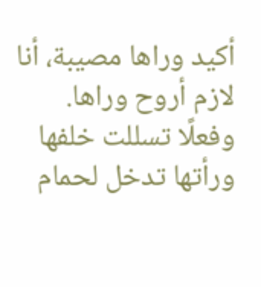أكيد وراها مصيبة، أنا لازم أروح وراها.
وفعلًا تسللت خلفها ورأتها تدخل لحمام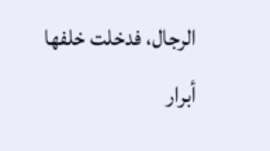الرجال، فدخلت خلفها أبرار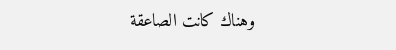وهناك كانت الصاعقة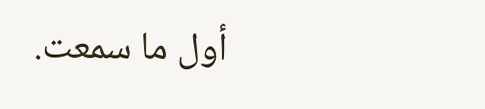أول ما سمعت.